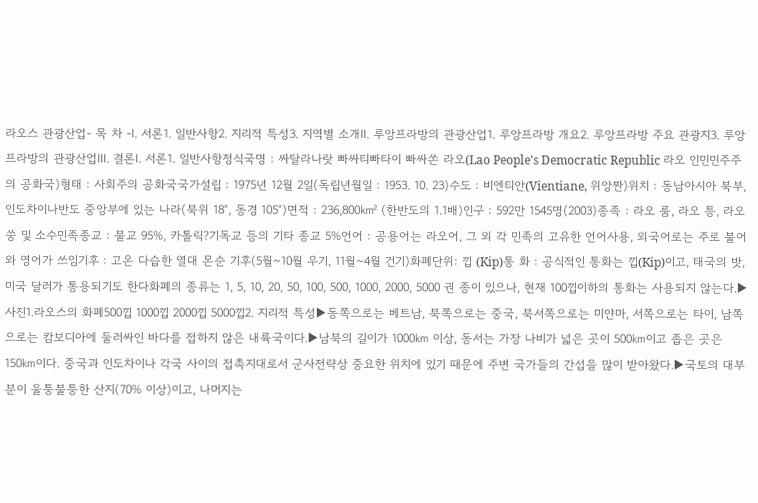라오스 관광산업- 목 차 -Ⅰ. 서론1. 일반사항2. 지리적 특성3. 지역별 소개Ⅱ. 루앙프라방의 관광산업1. 루앙프라방 개요2. 루앙프라방 주요 관광지3. 루앙프라방의 관광산업Ⅲ. 결론Ⅰ. 서론1. 일반사항정식국명 : 싸탈라나랏 빠싸티빠타이 빠싸쏜 라오(Lao People's Democratic Republic 라오 인민민주주의 공화국)형태 : 사회주의 공화국국가설립 : 1975년 12월 2일(독립년월일 : 1953. 10. 23)수도 : 비엔티안(Vientiane, 위앙짠)위치 : 동남아시아 북부, 인도차이나반도 중앙부에 있는 나라(북위 18°, 동경 105°)면적 : 236,800㎢ (한반도의 1.1배)인구 : 592만 1545명(2003)종족 : 라오 룸, 라오 틍, 라오 쑹 및 소수민족종교 : 불교 95%, 카톨릭?기독교 등의 기타 종교 5%언어 : 공용어는 라오어, 그 외 각 민족의 고유한 언어사용, 외국어로는 주로 불어와 영어가 쓰임기후 : 고온 다습한 열대 몬순 기후(5월~10월 우기, 11월~4월 건기)화폐단위: 낍 (Kip)통 화 : 공식적인 통화는 낍(Kip)이고, 태국의 밧, 미국 달러가 통용되기도 한다화폐의 종류는 1, 5, 10, 20, 50, 100, 500, 1000, 2000, 5000 권 종이 있으나, 현재 100낍이하의 통화는 사용되지 않는다.▶사진1.라오스의 화폐500낍 1000낍 2000낍 5000낍2. 지리적 특성▶동쪽으로는 베트남, 북쪽으로는 중국, 북서쪽으로는 미얀마, 서쪽으로는 타이, 남쪽으로는 캄보디아에 둘러싸인 바다를 접하지 않은 내륙국이다.▶남북의 길이가 1000㎞ 이상, 동서는 가장 나비가 넓은 곳이 500㎞이고 좁은 곳은 150㎞이다. 중국과 인도차이나 각국 사이의 접촉지대로서 군사전략상 중요한 위치에 있기 때문에 주변 국가들의 간섭을 많이 받아왔다.▶국토의 대부분이 울퉁불퉁한 산지(70% 이상)이고, 나머지는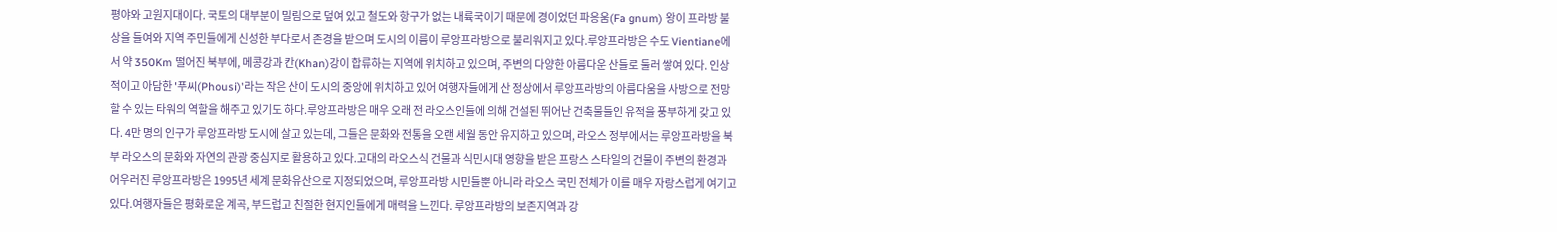평야와 고원지대이다. 국토의 대부분이 밀림으로 덮여 있고 철도와 항구가 없는 내륙국이기 때문에 경이었던 파응움(Fa gnum) 왕이 프라방 불상을 들여와 지역 주민들에게 신성한 부다로서 존경을 받으며 도시의 이름이 루앙프라방으로 불리워지고 있다.루앙프라방은 수도 Vientiane에서 약 350Km 떨어진 북부에, 메콩강과 칸(Khan)강이 합류하는 지역에 위치하고 있으며, 주변의 다양한 아름다운 산들로 둘러 쌓여 있다. 인상적이고 아담한 '푸씨(Phousi)'라는 작은 산이 도시의 중앙에 위치하고 있어 여행자들에게 산 정상에서 루앙프라방의 아름다움을 사방으로 전망할 수 있는 타워의 역할을 해주고 있기도 하다.루앙프라방은 매우 오래 전 라오스인들에 의해 건설된 뛰어난 건축물들인 유적을 풍부하게 갖고 있다. 4만 명의 인구가 루앙프라방 도시에 살고 있는데, 그들은 문화와 전통을 오랜 세월 동안 유지하고 있으며, 라오스 정부에서는 루앙프라방을 북부 라오스의 문화와 자연의 관광 중심지로 활용하고 있다.고대의 라오스식 건물과 식민시대 영향을 받은 프랑스 스타일의 건물이 주변의 환경과 어우러진 루앙프라방은 1995년 세계 문화유산으로 지정되었으며, 루앙프라방 시민들뿐 아니라 라오스 국민 전체가 이를 매우 자랑스럽게 여기고 있다.여행자들은 평화로운 계곡, 부드럽고 친절한 현지인들에게 매력을 느낀다. 루앙프라방의 보존지역과 강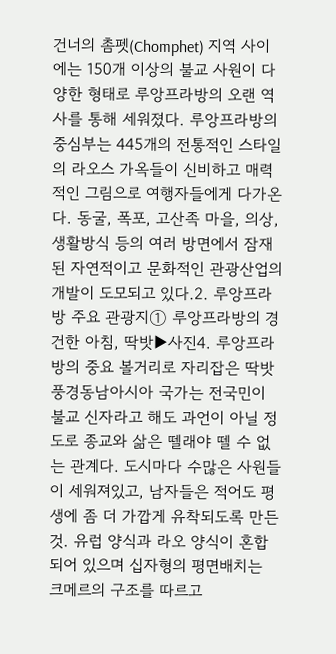건너의 촘펫(Chomphet) 지역 사이에는 150개 이상의 불교 사원이 다양한 형태로 루앙프라방의 오랜 역사를 통해 세워졌다. 루앙프라방의 중심부는 445개의 전통적인 스타일의 라오스 가옥들이 신비하고 매력적인 그림으로 여행자들에게 다가온다. 동굴, 폭포, 고산족 마을, 의상, 생활방식 등의 여러 방면에서 잠재된 자연적이고 문화적인 관광산업의 개발이 도모되고 있다.2. 루앙프라방 주요 관광지① 루앙프라방의 경건한 아침, 딱밧▶사진4. 루앙프라방의 중요 볼거리로 자리잡은 딱밧 풍경동남아시아 국가는 전국민이 불교 신자라고 해도 과언이 아닐 정도로 종교와 삶은 뗄래야 뗄 수 없는 관계다. 도시마다 수많은 사원들이 세워져있고, 남자들은 적어도 평생에 좀 더 가깝게 유착되도록 만든 것. 유럽 양식과 라오 양식이 혼합되어 있으며 십자형의 평면배치는 크메르의 구조를 따르고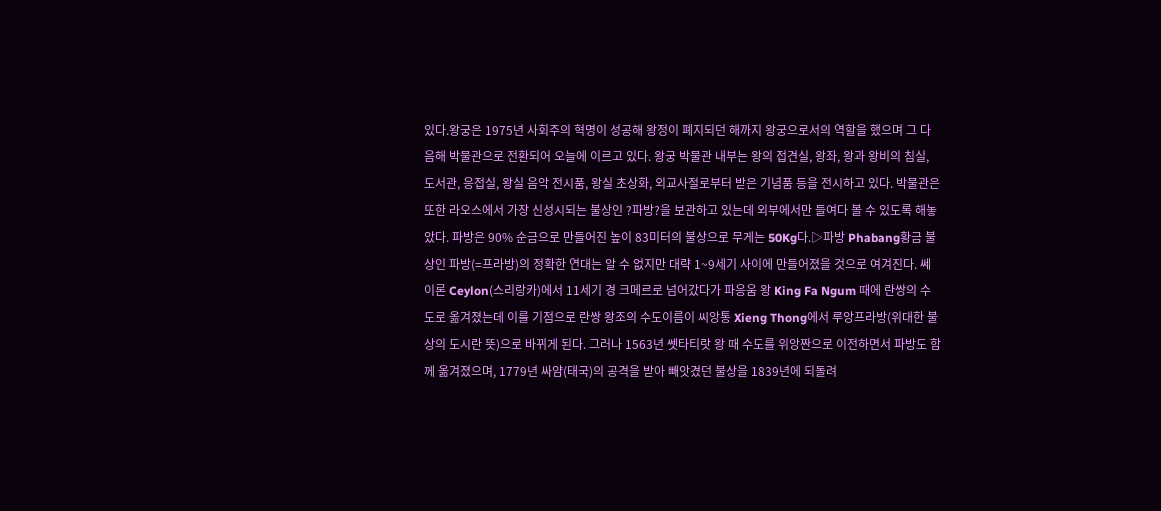있다.왕궁은 1975년 사회주의 혁명이 성공해 왕정이 폐지되던 해까지 왕궁으로서의 역할을 했으며 그 다음해 박물관으로 전환되어 오늘에 이르고 있다. 왕궁 박물관 내부는 왕의 접견실, 왕좌, 왕과 왕비의 침실, 도서관, 응접실, 왕실 음악 전시품, 왕실 초상화, 외교사절로부터 받은 기념품 등을 전시하고 있다. 박물관은 또한 라오스에서 가장 신성시되는 불상인 ?파방?을 보관하고 있는데 외부에서만 들여다 볼 수 있도록 해놓았다. 파방은 90% 순금으로 만들어진 높이 83미터의 불상으로 무게는 50Kg다.▷파방 Phabang황금 불상인 파방(=프라방)의 정확한 연대는 알 수 없지만 대략 1~9세기 사이에 만들어졌을 것으로 여겨진다. 쎄이론 Ceylon(스리랑카)에서 11세기 경 크메르로 넘어갔다가 파응움 왕 King Fa Ngum 때에 란쌍의 수도로 옮겨졌는데 이를 기점으로 란쌍 왕조의 수도이름이 씨앙통 Xieng Thong에서 루앙프라방(위대한 불상의 도시란 뜻)으로 바뀌게 된다. 그러나 1563년 쎗타티랏 왕 때 수도를 위앙짠으로 이전하면서 파방도 함께 옮겨졌으며, 1779년 싸얌(태국)의 공격을 받아 빼앗겼던 불상을 1839년에 되돌려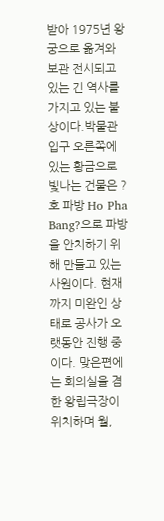받아 1975년 왕궁으로 옮겨와 보관 전시되고 있는 긴 역사를 가지고 있는 불상이다.박물관 입구 오른쪽에 있는 황금으로 빛나는 건물은 ?호 파방 Ho Pha Bang?으로 파방을 안치하기 위해 만들고 있는 사원이다. 현재까지 미완인 상태로 공사가 오랫동안 진행 중이다. 맞은편에는 회의실을 겸한 왕립극장이 위치하며 월,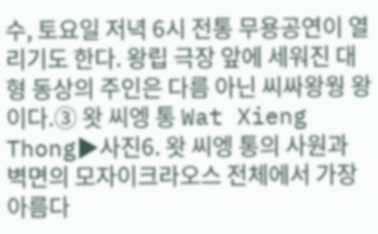수, 토요일 저녁 6시 전통 무용공연이 열리기도 한다. 왕립 극장 앞에 세워진 대형 동상의 주인은 다름 아닌 씨싸왕웡 왕이다.③ 왓 씨엥 통 Wat Xieng Thong▶사진6. 왓 씨엥 통의 사원과 벽면의 모자이크라오스 전체에서 가장 아름다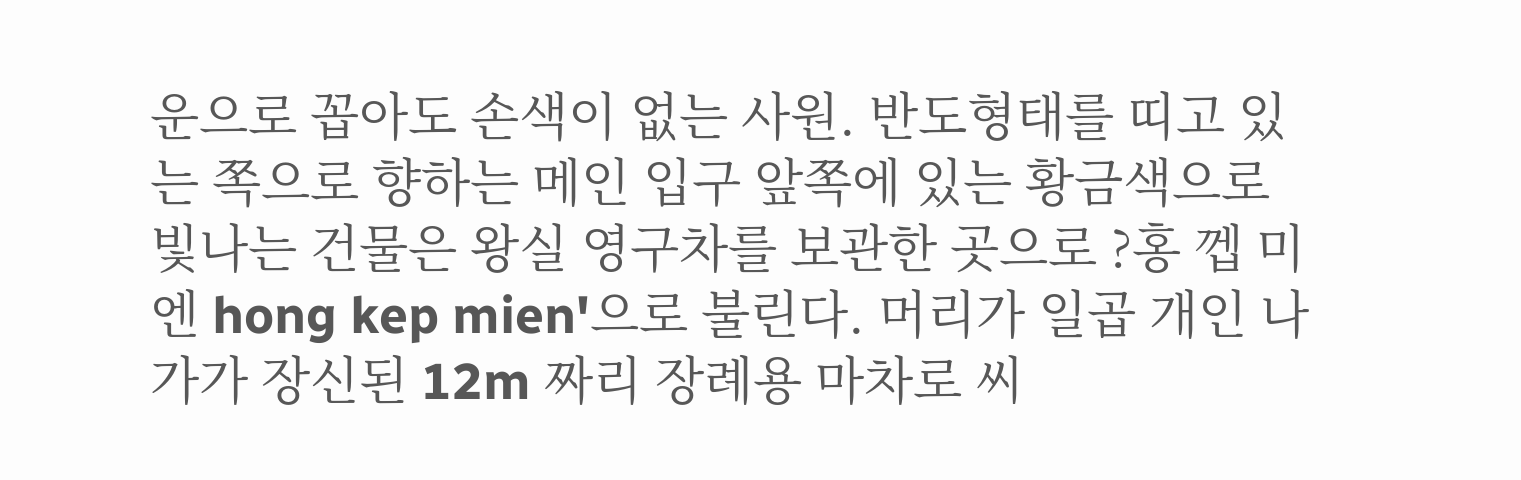운으로 꼽아도 손색이 없는 사원. 반도형태를 띠고 있는 쪽으로 향하는 메인 입구 앞쪽에 있는 황금색으로 빛나는 건물은 왕실 영구차를 보관한 곳으로 ?홍 껩 미엔 hong kep mien'으로 불린다. 머리가 일곱 개인 나가가 장신된 12m 짜리 장례용 마차로 씨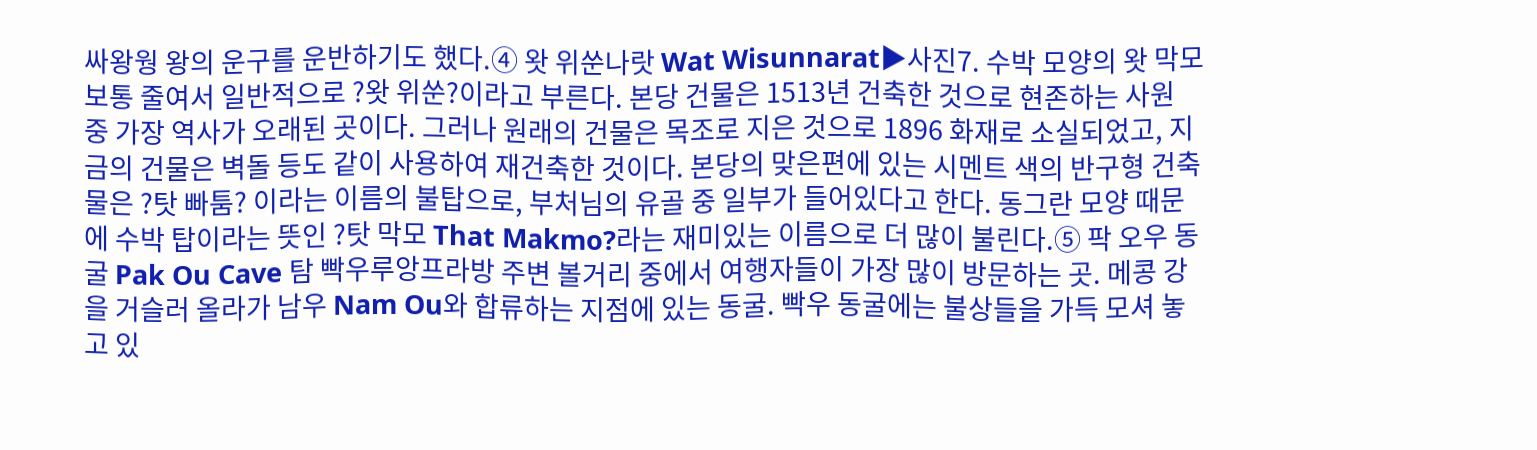싸왕웡 왕의 운구를 운반하기도 했다.④ 왓 위쑨나랏 Wat Wisunnarat▶사진7. 수박 모양의 왓 막모보통 줄여서 일반적으로 ?왓 위쑨?이라고 부른다. 본당 건물은 1513년 건축한 것으로 현존하는 사원 중 가장 역사가 오래된 곳이다. 그러나 원래의 건물은 목조로 지은 것으로 1896 화재로 소실되었고, 지금의 건물은 벽돌 등도 같이 사용하여 재건축한 것이다. 본당의 맞은편에 있는 시멘트 색의 반구형 건축물은 ?탓 빠툼? 이라는 이름의 불탑으로, 부처님의 유골 중 일부가 들어있다고 한다. 동그란 모양 때문에 수박 탑이라는 뜻인 ?탓 막모 That Makmo?라는 재미있는 이름으로 더 많이 불린다.⑤ 팍 오우 동굴 Pak Ou Cave 탐 빡우루앙프라방 주변 볼거리 중에서 여행자들이 가장 많이 방문하는 곳. 메콩 강을 거슬러 올라가 남우 Nam Ou와 합류하는 지점에 있는 동굴. 빡우 동굴에는 불상들을 가득 모셔 놓고 있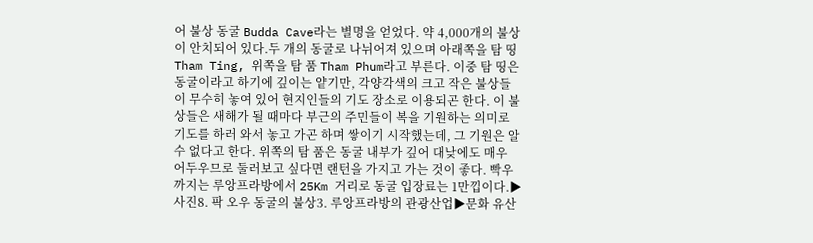어 불상 동굴 Budda Cave라는 별명을 얻었다. 약 4,000개의 불상이 안치되어 있다.두 개의 동굴로 나뉘어져 있으며 아래쪽을 탐 띵 Tham Ting, 위쪽을 탐 품 Tham Phum라고 부른다. 이중 탐 띵은 동굴이라고 하기에 깊이는 얕기만, 각양각색의 크고 작은 불상들이 무수히 놓여 있어 현지인들의 기도 장소로 이용되곤 한다. 이 불상들은 새해가 될 때마다 부근의 주민들이 복을 기원하는 의미로 기도를 하러 와서 놓고 가곤 하며 쌓이기 시작했는데, 그 기원은 알 수 없다고 한다. 위쪽의 탐 품은 동굴 내부가 깊어 대낮에도 매우 어두우므로 둘러보고 싶다면 랜턴을 가지고 가는 것이 좋다. 빡우까지는 루앙프라방에서 25Km 거리로 동굴 입장료는 1만낍이다.▶ 사진8. 팍 오우 동굴의 불상3. 루앙프라방의 관광산업▶문화 유산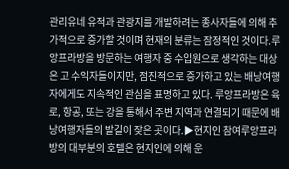관리유네 유적과 관광지를 개발하려는 종사자들에 의해 추가적으로 증가할 것이며 현재의 분류는 잠정적인 것이다.루앙프라방을 방문하는 여행자 중 수입원으로 생각하는 대상은 고 수익자들이지만, 점진적으로 증가하고 있는 배낭여행자에게도 지속적인 관심을 표명하고 있다. 루앙프라방은 육로, 항공, 또는 강을 통해서 주변 지역과 연결되기 때문에 배낭여행자들의 발길이 잦은 곳이다.▶현지인 참여루앙프라방의 대부분의 호텔은 현지인에 의해 운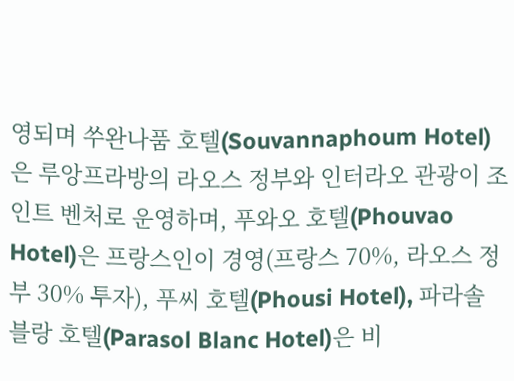영되며 쑤완나품 호텔(Souvannaphoum Hotel)은 루앙프라방의 라오스 정부와 인터라오 관광이 조인트 벤처로 운영하며, 푸와오 호텔(Phouvao Hotel)은 프랑스인이 경영(프랑스 70%, 라오스 정부 30% 투자), 푸씨 호텔(Phousi Hotel), 파라솔 블랑 호텔(Parasol Blanc Hotel)은 비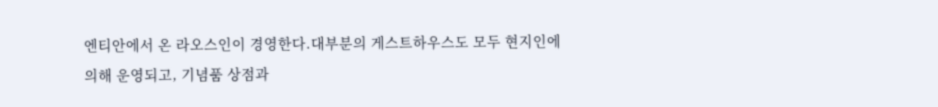엔티안에서 온 라오스인이 경영한다.대부분의 게스트하우스도 모두 현지인에 의해 운영되고, 기념품 상점과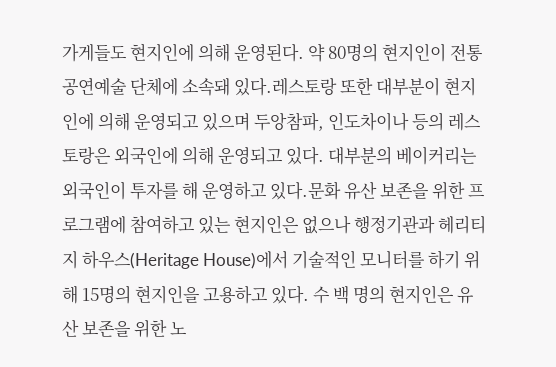가게들도 현지인에 의해 운영된다. 약 80명의 현지인이 전통 공연예술 단체에 소속돼 있다.레스토랑 또한 대부분이 현지인에 의해 운영되고 있으며 두앙참파, 인도차이나 등의 레스토랑은 외국인에 의해 운영되고 있다. 대부분의 베이커리는 외국인이 투자를 해 운영하고 있다.문화 유산 보존을 위한 프로그램에 참여하고 있는 현지인은 없으나 행정기관과 헤리티지 하우스(Heritage House)에서 기술적인 모니터를 하기 위해 15명의 현지인을 고용하고 있다. 수 백 명의 현지인은 유산 보존을 위한 노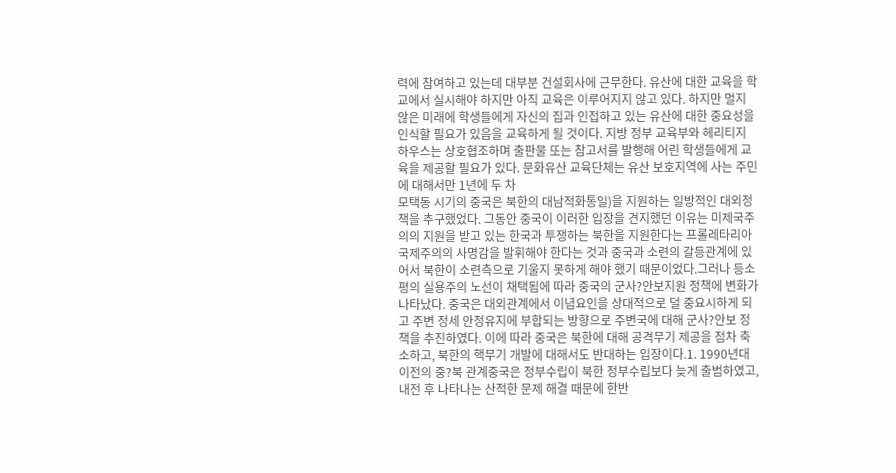력에 참여하고 있는데 대부분 건설회사에 근무한다. 유산에 대한 교육을 학교에서 실시해야 하지만 아직 교육은 이루어지지 않고 있다. 하지만 멀지 않은 미래에 학생들에게 자신의 집과 인접하고 있는 유산에 대한 중요성을 인식할 필요가 있음을 교육하게 될 것이다. 지방 정부 교육부와 헤리티지 하우스는 상호협조하며 출판물 또는 참고서를 발행해 어린 학생들에게 교육을 제공할 필요가 있다. 문화유산 교육단체는 유산 보호지역에 사는 주민에 대해서만 1년에 두 차
모택동 시기의 중국은 북한의 대남적화통일)을 지원하는 일방적인 대외정책을 추구했었다. 그동안 중국이 이러한 입장을 견지했던 이유는 미제국주의의 지원을 받고 있는 한국과 투쟁하는 북한을 지원한다는 프롤레타리아 국제주의의 사명감을 발휘해야 한다는 것과 중국과 소련의 갈등관계에 있어서 북한이 소련측으로 기울지 못하게 해야 했기 때문이었다.그러나 등소평의 실용주의 노선이 채택됨에 따라 중국의 군사?안보지원 정책에 변화가 나타났다. 중국은 대외관계에서 이념요인을 상대적으로 덜 중요시하게 되고 주변 정세 안정유지에 부합되는 방향으로 주변국에 대해 군사?안보 정책을 추진하였다. 이에 따라 중국은 북한에 대해 공격무기 제공을 점차 축소하고, 북한의 핵무기 개발에 대해서도 반대하는 입장이다.1. 1990년대 이전의 중?북 관계중국은 정부수립이 북한 정부수립보다 늦게 출범하였고, 내전 후 나타나는 산적한 문제 해결 때문에 한반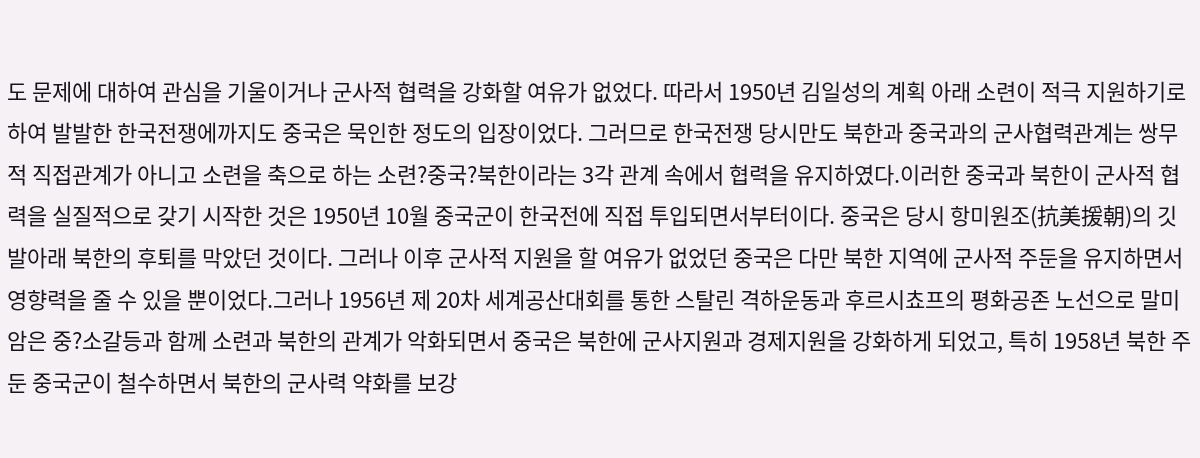도 문제에 대하여 관심을 기울이거나 군사적 협력을 강화할 여유가 없었다. 따라서 1950년 김일성의 계획 아래 소련이 적극 지원하기로 하여 발발한 한국전쟁에까지도 중국은 묵인한 정도의 입장이었다. 그러므로 한국전쟁 당시만도 북한과 중국과의 군사협력관계는 쌍무적 직접관계가 아니고 소련을 축으로 하는 소련?중국?북한이라는 3각 관계 속에서 협력을 유지하였다.이러한 중국과 북한이 군사적 협력을 실질적으로 갖기 시작한 것은 1950년 10월 중국군이 한국전에 직접 투입되면서부터이다. 중국은 당시 항미원조(抗美援朝)의 깃발아래 북한의 후퇴를 막았던 것이다. 그러나 이후 군사적 지원을 할 여유가 없었던 중국은 다만 북한 지역에 군사적 주둔을 유지하면서 영향력을 줄 수 있을 뿐이었다.그러나 1956년 제 20차 세계공산대회를 통한 스탈린 격하운동과 후르시쵸프의 평화공존 노선으로 말미암은 중?소갈등과 함께 소련과 북한의 관계가 악화되면서 중국은 북한에 군사지원과 경제지원을 강화하게 되었고, 특히 1958년 북한 주둔 중국군이 철수하면서 북한의 군사력 약화를 보강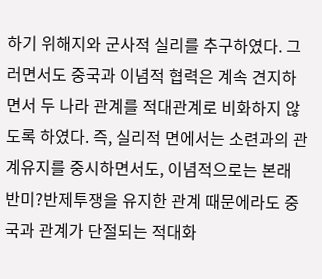하기 위해지와 군사적 실리를 추구하였다. 그러면서도 중국과 이념적 협력은 계속 견지하면서 두 나라 관계를 적대관계로 비화하지 않도록 하였다. 즉, 실리적 면에서는 소련과의 관계유지를 중시하면서도, 이념적으로는 본래 반미?반제투쟁을 유지한 관계 때문에라도 중국과 관계가 단절되는 적대화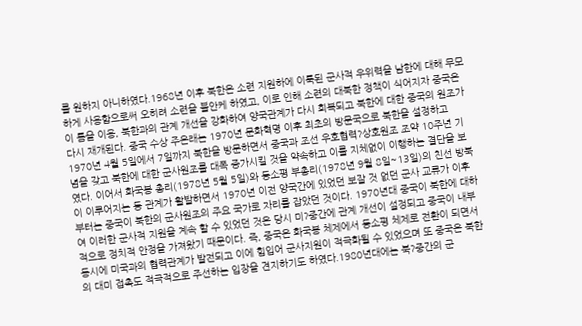를 원하지 아니하였다.1968년 이후 북한은 소련 지원하에 이룩된 군사적 우위력을 남한에 대해 무모하게 사용함으로써 오히려 소련을 불안케 하였고, 이로 인해 소련의 대북한 정책이 식어지자 중국은 이 틈을 이용, 북한과의 관계 개선을 강화하여 양국관계가 다시 회복되고 북한에 대한 중국의 원조가 다시 재개된다. 중국 수상 주은래는 1970년 문화혁명 이후 최초의 방문국으로 북한을 설정하고 1970년 4월 5일에서 7일까지 북한을 방문하면서 중국과 조선 우호협력?상호원조 조약 10주년 기념을 갖고 북한에 대한 군사원조를 대폭 증가시킬 것을 약속하고 이를 지체없이 이행하는 결단을 보였다. 이어서 화국봉 총리(1978년 5월 5일)와 등소평 부총리(1978년 9월 8일~13일)의 친선 방북이 이루어지는 등 관계가 활발하면서 1970년 이전 양국간에 있었던 보잘 것 없던 군사 교류가 이후부터는 중국이 북한의 군사원조의 주요 국가로 자리를 잡았던 것이다. 1970년대 중국이 북한에 대하여 이러한 군사적 지원을 계속 할 수 있었던 것은 당시 미?중간에 관계 개선이 설정되고 중국이 내부적으로 정치적 안정을 가져왔기 때문이다. 즉, 중국은 화국봉 체제에서 등소평 체제로 전환이 되면서 동시에 미국과의 협력관계가 발전되고 이에 힘입어 군사지원이 적극화될 수 있었으며 또 중국은 북한의 대미 접촉도 적극적으로 주선하는 입장을 견지하기도 하였다.1980년대에는 북?중간의 군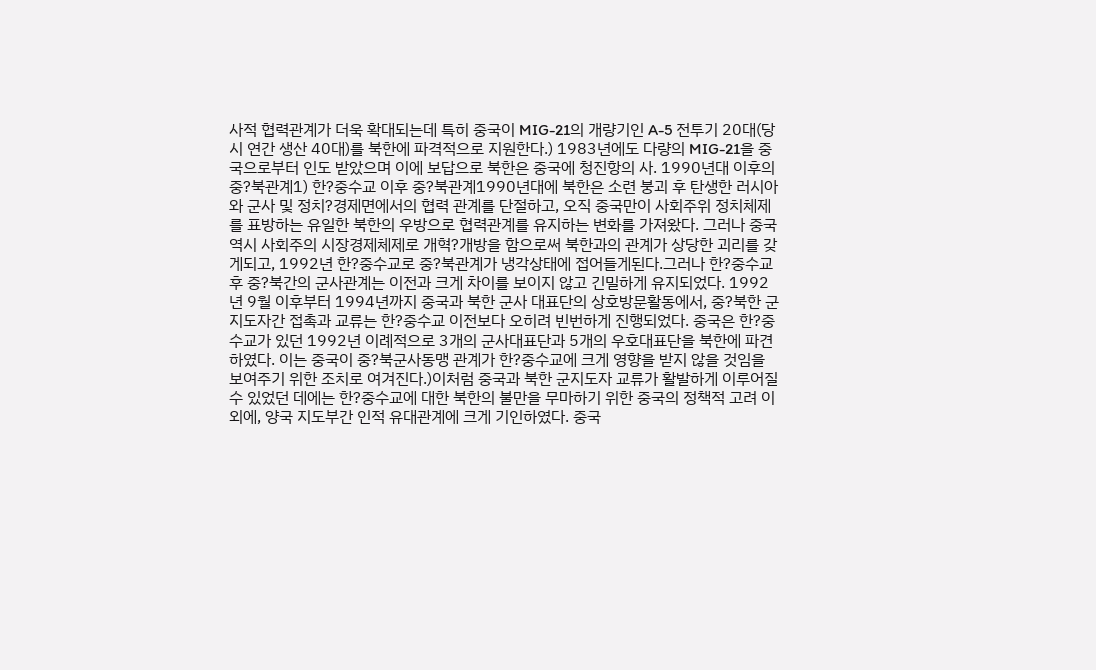사적 협력관계가 더욱 확대되는데 특히 중국이 MIG-21의 개량기인 A-5 전투기 20대(당시 연간 생산 40대)를 북한에 파격적으로 지원한다.) 1983년에도 다량의 MIG-21을 중국으로부터 인도 받았으며 이에 보답으로 북한은 중국에 청진항의 사. 1990년대 이후의 중?북관계1) 한?중수교 이후 중?북관계1990년대에 북한은 소련 붕괴 후 탄생한 러시아와 군사 및 정치?경제면에서의 협력 관계를 단절하고, 오직 중국만이 사회주위 정치체제를 표방하는 유일한 북한의 우방으로 협력관계를 유지하는 변화를 가져왔다. 그러나 중국 역시 사회주의 시장경제체제로 개혁?개방을 함으로써 북한과의 관계가 상당한 괴리를 갖게되고, 1992년 한?중수교로 중?북관계가 냉각상태에 접어들게된다.그러나 한?중수교 후 중?북간의 군사관계는 이전과 크게 차이를 보이지 않고 긴밀하게 유지되었다. 1992년 9월 이후부터 1994년까지 중국과 북한 군사 대표단의 상호방문활동에서, 중?북한 군지도자간 접촉과 교류는 한?중수교 이전보다 오히려 빈번하게 진행되었다. 중국은 한?중수교가 있던 1992년 이례적으로 3개의 군사대표단과 5개의 우호대표단을 북한에 파견하였다. 이는 중국이 중?북군사동맹 관계가 한?중수교에 크게 영향을 받지 않을 것임을 보여주기 위한 조치로 여겨진다.)이처럼 중국과 북한 군지도자 교류가 활발하게 이루어질 수 있었던 데에는 한?중수교에 대한 북한의 불만을 무마하기 위한 중국의 정책적 고려 이외에, 양국 지도부간 인적 유대관계에 크게 기인하였다. 중국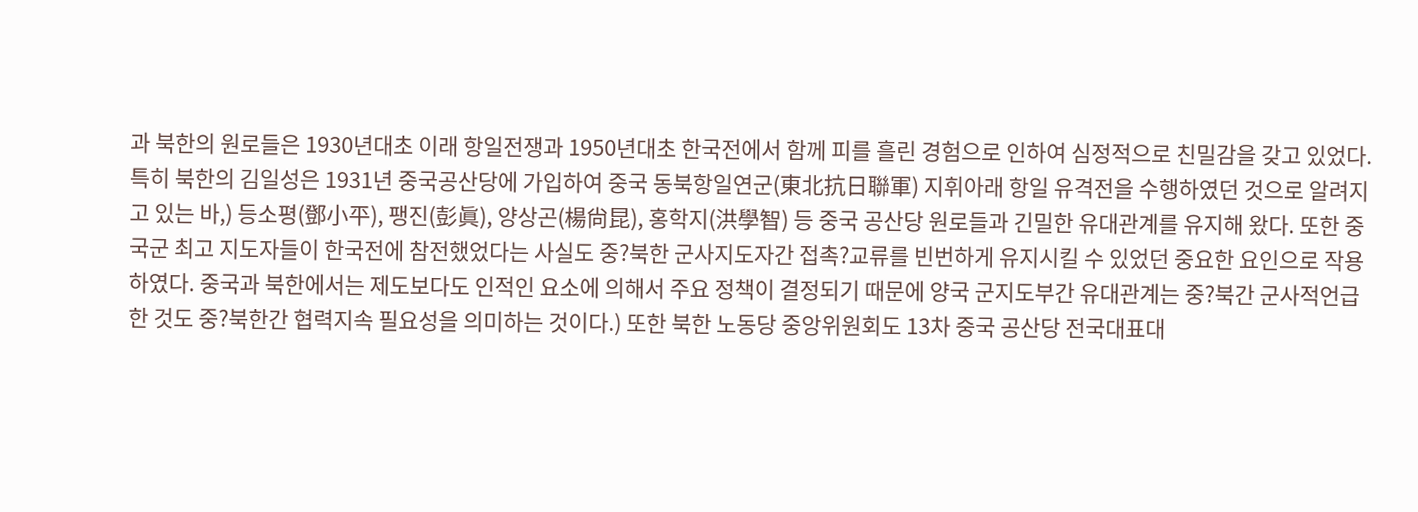과 북한의 원로들은 1930년대초 이래 항일전쟁과 1950년대초 한국전에서 함께 피를 흘린 경험으로 인하여 심정적으로 친밀감을 갖고 있었다. 특히 북한의 김일성은 1931년 중국공산당에 가입하여 중국 동북항일연군(東北抗日聯軍) 지휘아래 항일 유격전을 수행하였던 것으로 알려지고 있는 바,) 등소평(鄧小平), 팽진(彭眞), 양상곤(楊尙昆), 홍학지(洪學智) 등 중국 공산당 원로들과 긴밀한 유대관계를 유지해 왔다. 또한 중국군 최고 지도자들이 한국전에 참전했었다는 사실도 중?북한 군사지도자간 접촉?교류를 빈번하게 유지시킬 수 있었던 중요한 요인으로 작용하였다. 중국과 북한에서는 제도보다도 인적인 요소에 의해서 주요 정책이 결정되기 때문에 양국 군지도부간 유대관계는 중?북간 군사적언급한 것도 중?북한간 협력지속 필요성을 의미하는 것이다.) 또한 북한 노동당 중앙위원회도 13차 중국 공산당 전국대표대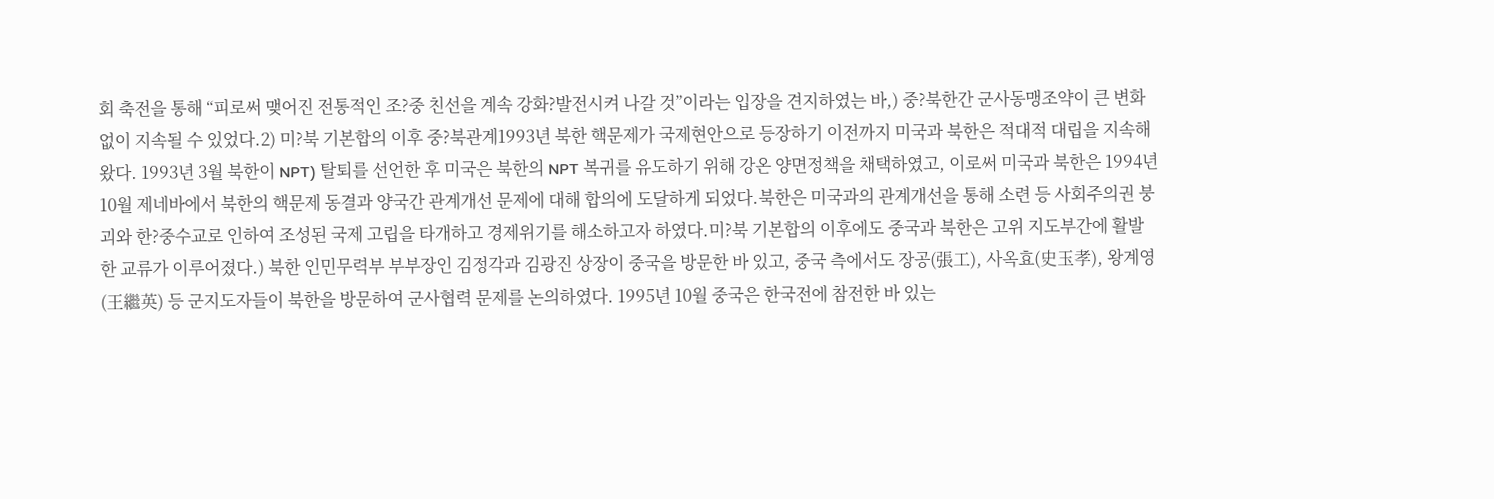회 축전을 통해 “피로써 맺어진 전통적인 조?중 친선을 계속 강화?발전시켜 나갈 것”이라는 입장을 견지하였는 바,) 중?북한간 군사동맹조약이 큰 변화없이 지속될 수 있었다.2) 미?북 기본합의 이후 중?북관계1993년 북한 핵문제가 국제현안으로 등장하기 이전까지 미국과 북한은 적대적 대립을 지속해왔다. 1993년 3월 북한이 NPT) 탈퇴를 선언한 후 미국은 북한의 NPT 복귀를 유도하기 위해 강온 양면정책을 채택하였고, 이로써 미국과 북한은 1994년 10월 제네바에서 북한의 핵문제 동결과 양국간 관계개선 문제에 대해 합의에 도달하게 되었다.북한은 미국과의 관계개선을 통해 소련 등 사회주의권 붕괴와 한?중수교로 인하여 조성된 국제 고립을 타개하고 경제위기를 해소하고자 하였다.미?북 기본합의 이후에도 중국과 북한은 고위 지도부간에 활발한 교류가 이루어졌다.) 북한 인민무력부 부부장인 김정각과 김광진 상장이 중국을 방문한 바 있고, 중국 측에서도 장공(張工), 사옥효(史玉孝), 왕계영(王繼英) 등 군지도자들이 북한을 방문하여 군사협력 문제를 논의하였다. 1995년 10월 중국은 한국전에 참전한 바 있는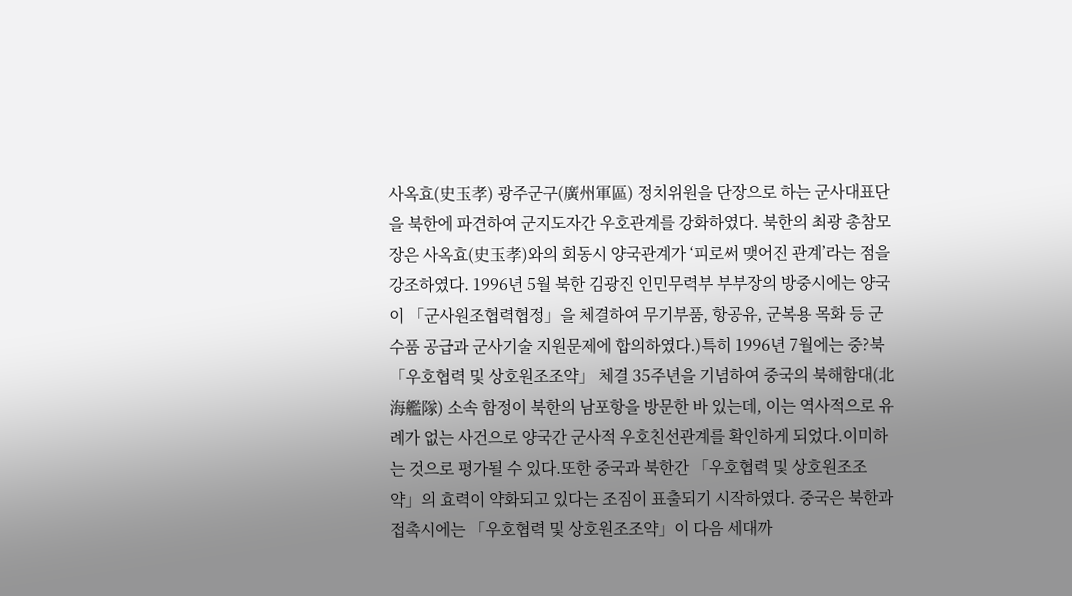사옥효(史玉孝) 광주군구(廣州軍區) 정치위원을 단장으로 하는 군사대표단을 북한에 파견하여 군지도자간 우호관계를 강화하였다. 북한의 최광 총참모장은 사옥효(史玉孝)와의 회동시 양국관계가 ‘피로써 맺어진 관계’라는 점을 강조하였다. 1996년 5월 북한 김광진 인민무력부 부부장의 방중시에는 양국이 「군사원조협력협정」을 체결하여 무기부품, 항공유, 군복용 목화 등 군수품 공급과 군사기술 지원문제에 합의하였다.)특히 1996년 7월에는 중?북 「우호협력 및 상호원조조약」 체결 35주년을 기념하여 중국의 북해함대(北海艦隊) 소속 함정이 북한의 남포항을 방문한 바 있는데, 이는 역사적으로 유례가 없는 사건으로 양국간 군사적 우호친선관계를 확인하게 되었다.이미하는 것으로 평가될 수 있다.또한 중국과 북한간 「우호협력 및 상호원조조약」의 효력이 약화되고 있다는 조짐이 표출되기 시작하였다. 중국은 북한과 접촉시에는 「우호협력 및 상호원조조약」이 다음 세대까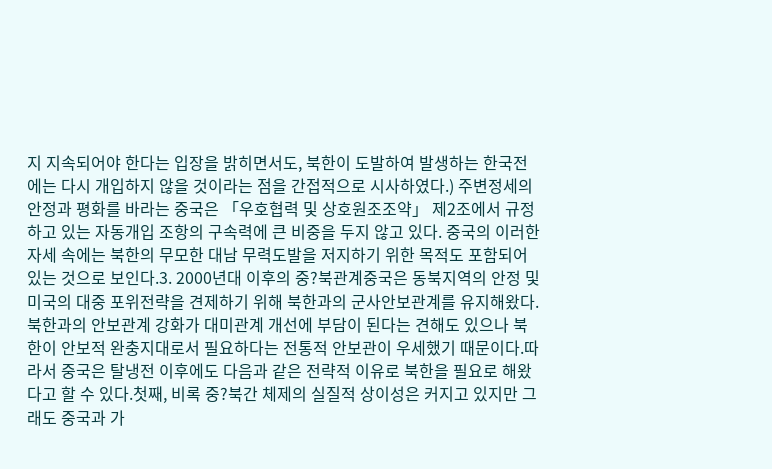지 지속되어야 한다는 입장을 밝히면서도, 북한이 도발하여 발생하는 한국전에는 다시 개입하지 않을 것이라는 점을 간접적으로 시사하였다.) 주변정세의 안정과 평화를 바라는 중국은 「우호협력 및 상호원조조약」 제2조에서 규정하고 있는 자동개입 조항의 구속력에 큰 비중을 두지 않고 있다. 중국의 이러한 자세 속에는 북한의 무모한 대남 무력도발을 저지하기 위한 목적도 포함되어 있는 것으로 보인다.3. 2000년대 이후의 중?북관계중국은 동북지역의 안정 및 미국의 대중 포위전략을 견제하기 위해 북한과의 군사안보관계를 유지해왔다. 북한과의 안보관계 강화가 대미관계 개선에 부담이 된다는 견해도 있으나 북한이 안보적 완충지대로서 필요하다는 전통적 안보관이 우세했기 때문이다.따라서 중국은 탈냉전 이후에도 다음과 같은 전략적 이유로 북한을 필요로 해왔다고 할 수 있다.첫째, 비록 중?북간 체제의 실질적 상이성은 커지고 있지만 그래도 중국과 가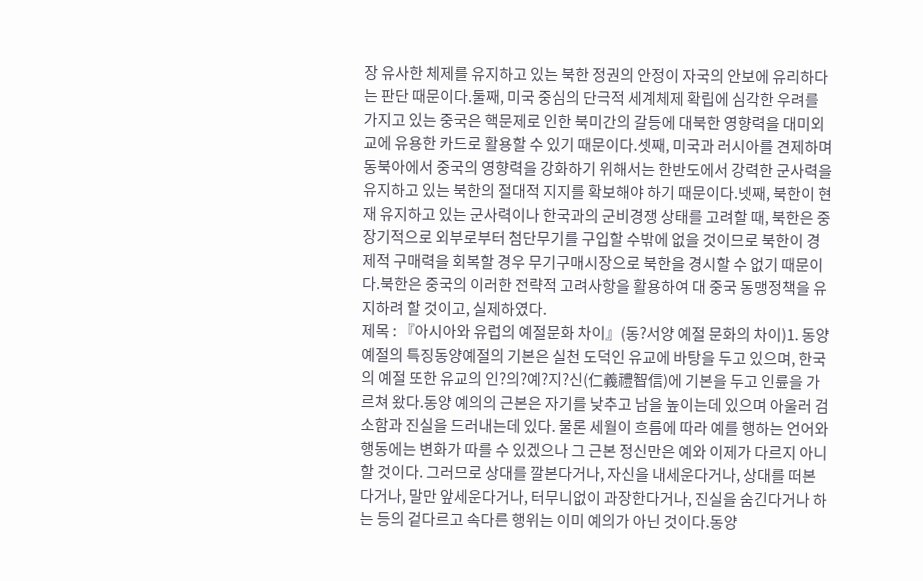장 유사한 체제를 유지하고 있는 북한 정권의 안정이 자국의 안보에 유리하다는 판단 때문이다.둘째, 미국 중심의 단극적 세계체제 확립에 심각한 우려를 가지고 있는 중국은 핵문제로 인한 북미간의 갈등에 대북한 영향력을 대미외교에 유용한 카드로 활용할 수 있기 때문이다.셋째, 미국과 러시아를 견제하며 동북아에서 중국의 영향력을 강화하기 위해서는 한반도에서 강력한 군사력을 유지하고 있는 북한의 절대적 지지를 확보해야 하기 때문이다.넷째, 북한이 현재 유지하고 있는 군사력이나 한국과의 군비경쟁 상태를 고려할 때, 북한은 중장기적으로 외부로부터 첨단무기를 구입할 수밖에 없을 것이므로 북한이 경제적 구매력을 회복할 경우 무기구매시장으로 북한을 경시할 수 없기 때문이다.북한은 중국의 이러한 전략적 고려사항을 활용하여 대 중국 동맹정책을 유지하려 할 것이고, 실제하였다.
제목 : 『아시아와 유럽의 예절문화 차이』(동?서양 예절 문화의 차이)1. 동양예절의 특징동양예절의 기본은 실천 도덕인 유교에 바탕을 두고 있으며, 한국의 예절 또한 유교의 인?의?예?지?신(仁義禮智信)에 기본을 두고 인륜을 가르쳐 왔다.동양 예의의 근본은 자기를 낮추고 남을 높이는데 있으며 아울러 검소함과 진실을 드러내는데 있다. 물론 세월이 흐름에 따라 예를 행하는 언어와 행동에는 변화가 따를 수 있겠으나 그 근본 정신만은 예와 이제가 다르지 아니할 것이다. 그러므로 상대를 깔본다거나, 자신을 내세운다거나, 상대를 떠본다거나, 말만 앞세운다거나, 터무니없이 과장한다거나, 진실을 숨긴다거나 하는 등의 겉다르고 속다른 행위는 이미 예의가 아닌 것이다.동양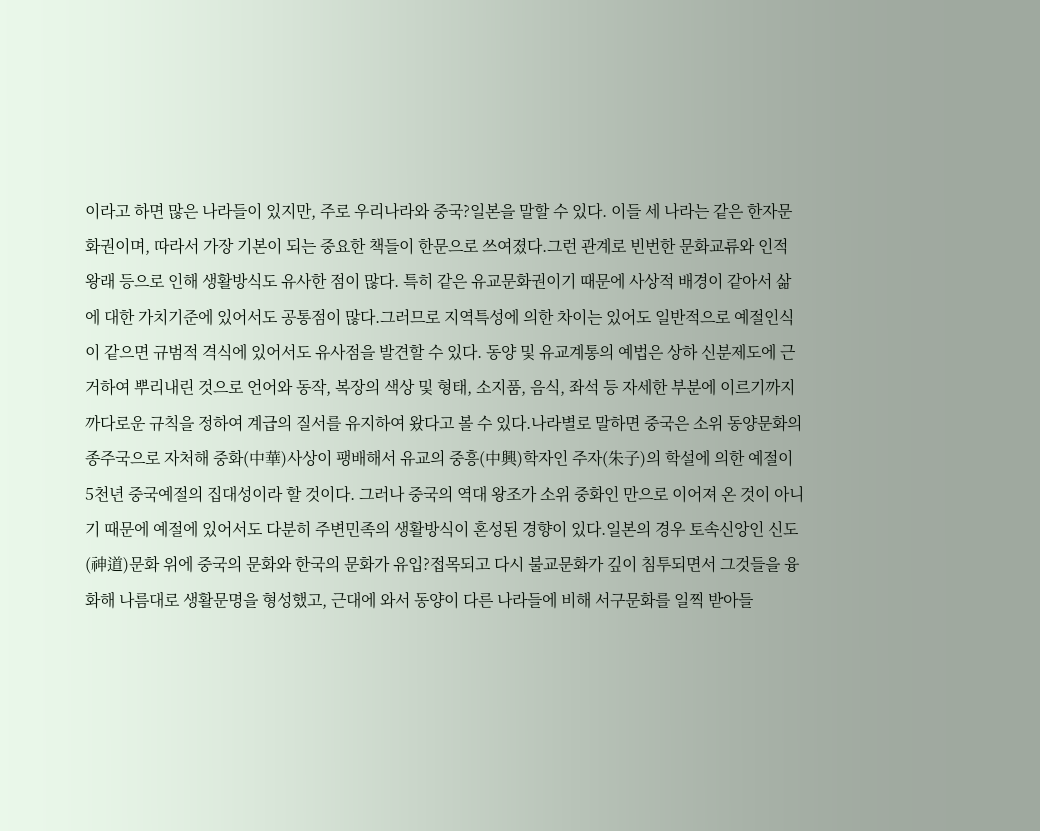이라고 하면 많은 나라들이 있지만, 주로 우리나라와 중국?일본을 말할 수 있다. 이들 세 나라는 같은 한자문화권이며, 따라서 가장 기본이 되는 중요한 책들이 한문으로 쓰여졌다.그런 관계로 빈번한 문화교류와 인적 왕래 등으로 인해 생활방식도 유사한 점이 많다. 특히 같은 유교문화권이기 때문에 사상적 배경이 같아서 삶에 대한 가치기준에 있어서도 공통점이 많다.그러므로 지역특성에 의한 차이는 있어도 일반적으로 예절인식이 같으면 규범적 격식에 있어서도 유사점을 발견할 수 있다. 동양 및 유교계통의 예법은 상하 신분제도에 근거하여 뿌리내린 것으로 언어와 동작, 복장의 색상 및 형태, 소지품, 음식, 좌석 등 자세한 부분에 이르기까지 까다로운 규칙을 정하여 계급의 질서를 유지하여 왔다고 볼 수 있다.나라별로 말하면 중국은 소위 동양문화의 종주국으로 자처해 중화(中華)사상이 팽배해서 유교의 중흥(中興)학자인 주자(朱子)의 학설에 의한 예절이 5천년 중국예절의 집대성이라 할 것이다. 그러나 중국의 역대 왕조가 소위 중화인 만으로 이어져 온 것이 아니기 때문에 예절에 있어서도 다분히 주변민족의 생활방식이 혼성된 경향이 있다.일본의 경우 토속신앙인 신도(神道)문화 위에 중국의 문화와 한국의 문화가 유입?접목되고 다시 불교문화가 깊이 침투되면서 그것들을 융화해 나름대로 생활문명을 형성했고, 근대에 와서 동양이 다른 나라들에 비해 서구문화를 일찍 받아들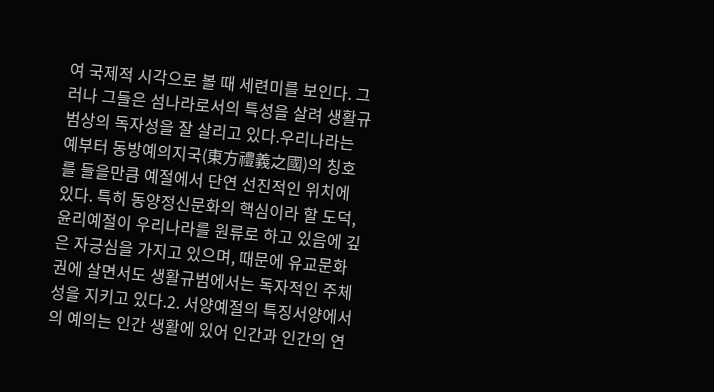여 국제적 시각으로 볼 때 세련미를 보인다. 그러나 그들은 섬나라로서의 특성을 살려 생활규범상의 독자성을 잘 살리고 있다.우리나라는 예부터 동방예의지국(東方禮義之國)의 칭호를 들을만큼 예절에서 단연 선진적인 위치에 있다. 특히 동양정신문화의 핵심이라 할 도덕, 윤리예절이 우리나라를 원류로 하고 있음에 깊은 자긍심을 가지고 있으며, 때문에 유교문화권에 살면서도 생활규범에서는 독자적인 주체성을 지키고 있다.2. 서양예절의 특징서양에서의 예의는 인간 생활에 있어 인간과 인간의 연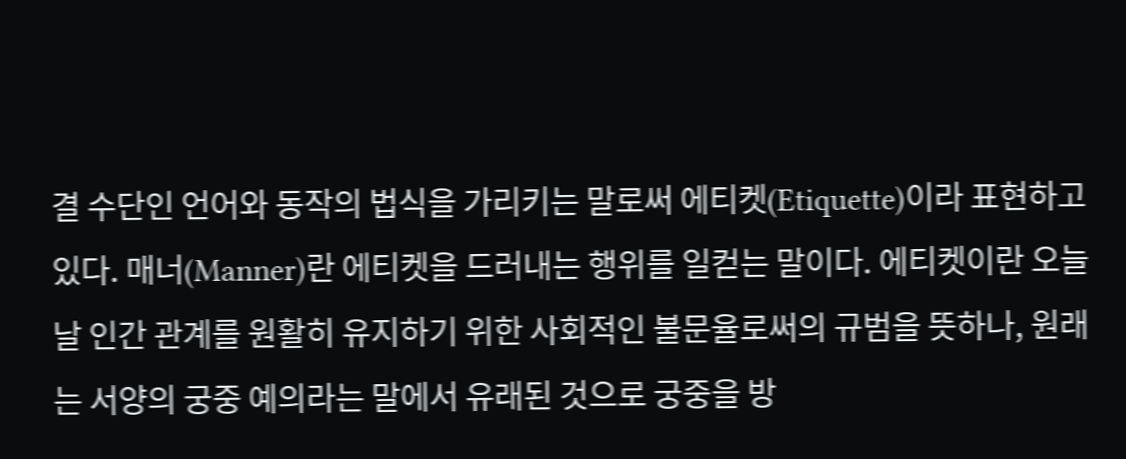결 수단인 언어와 동작의 법식을 가리키는 말로써 에티켓(Etiquette)이라 표현하고 있다. 매너(Manner)란 에티켓을 드러내는 행위를 일컫는 말이다. 에티켓이란 오늘날 인간 관계를 원활히 유지하기 위한 사회적인 불문율로써의 규범을 뜻하나, 원래는 서양의 궁중 예의라는 말에서 유래된 것으로 궁중을 방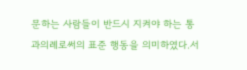문하는 사람들이 반드시 지켜야 하는 통과의례로써의 표준 행동을 의미하였다.서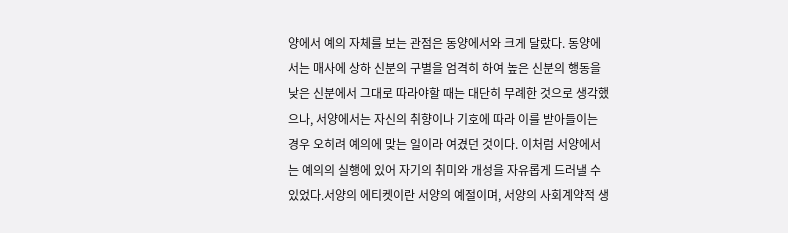양에서 예의 자체를 보는 관점은 동양에서와 크게 달랐다. 동양에서는 매사에 상하 신분의 구별을 엄격히 하여 높은 신분의 행동을 낮은 신분에서 그대로 따라야할 때는 대단히 무례한 것으로 생각했으나, 서양에서는 자신의 취향이나 기호에 따라 이를 받아들이는 경우 오히려 예의에 맞는 일이라 여겼던 것이다. 이처럼 서양에서는 예의의 실행에 있어 자기의 취미와 개성을 자유롭게 드러낼 수 있었다.서양의 에티켓이란 서양의 예절이며, 서양의 사회계약적 생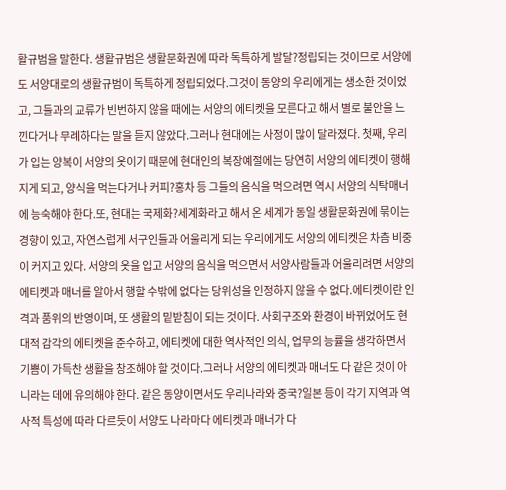활규범을 말한다. 생활규범은 생활문화권에 따라 독특하게 발달?정립되는 것이므로 서양에도 서양대로의 생활규범이 독특하게 정립되었다.그것이 동양의 우리에게는 생소한 것이었고, 그들과의 교류가 빈번하지 않을 때에는 서양의 에티켓을 모른다고 해서 별로 불안을 느낀다거나 무례하다는 말을 듣지 않았다.그러나 현대에는 사정이 많이 달라졌다. 첫째, 우리가 입는 양복이 서양의 옷이기 때문에 현대인의 복장예절에는 당연히 서양의 에티켓이 행해지게 되고, 양식을 먹는다거나 커피?홍차 등 그들의 음식을 먹으려면 역시 서양의 식탁매너에 능숙해야 한다.또, 현대는 국제화?세계화라고 해서 온 세계가 동일 생활문화권에 묶이는 경향이 있고, 자연스럽게 서구인들과 어울리게 되는 우리에게도 서양의 에티켓은 차츰 비중이 커지고 있다. 서양의 옷을 입고 서양의 음식을 먹으면서 서양사람들과 어울리려면 서양의 에티켓과 매너를 알아서 행할 수밖에 없다는 당위성을 인정하지 않을 수 없다.에티켓이란 인격과 품위의 반영이며, 또 생활의 밑받침이 되는 것이다. 사회구조와 환경이 바뀌었어도 현대적 감각의 에티켓을 준수하고, 에티켓에 대한 역사적인 의식, 업무의 능률을 생각하면서 기쁨이 가득찬 생활을 창조해야 할 것이다.그러나 서양의 에티켓과 매너도 다 같은 것이 아니라는 데에 유의해야 한다. 같은 동양이면서도 우리나라와 중국?일본 등이 각기 지역과 역사적 특성에 따라 다르듯이 서양도 나라마다 에티켓과 매너가 다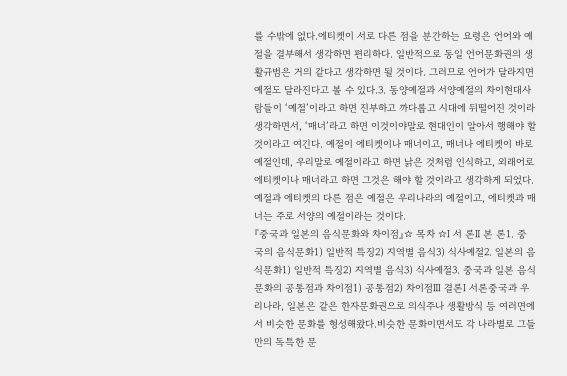를 수밖에 없다.에티켓이 서로 다른 점을 분간하는 요령은 언어와 예절을 결부해서 생각하면 편리하다. 일반적으로 동일 언어문화권의 생활규범은 거의 같다고 생각하면 될 것이다. 그러므로 언어가 달라지면 예절도 달라진다고 볼 수 있다.3. 동양예절과 서양예절의 차이현대사람들이 ‘예절’이라고 하면 진부하고 까다롭고 시대에 뒤떨어진 것이라 생각하면서, ‘매너’라고 하면 이것이야말로 현대인이 알아서 행해야 할 것이라고 여긴다. 예절이 에티켓이나 매너이고, 매너나 에티켓이 바로 예절인데, 우리말로 예절이라고 하면 낡은 것처럼 인식하고, 외래어로 에티켓이나 매너라고 하면 그것은 해야 할 것이라고 생각하게 되었다. 예절과 에티켓의 다른 점은 예절은 우리나라의 예절이고, 에티켓과 매너는 주로 서양의 예절이라는 것이다.
『중국과 일본의 음식문화와 차이점』☆ 목차 ☆Ⅰ 서 론Ⅱ 본 론1. 중국의 음식문화1) 일반적 특징2) 지역별 음식3) 식사예절2. 일본의 음식문화1) 일반적 특징2) 지역별 음식3) 식사예절3. 중국과 일본 음식문화의 공통점과 차이점1) 공통점2) 차이점Ⅲ 결론Ⅰ 서론중국과 우리나라, 일본은 같은 한자문화권으로 의식주나 생활방식 등 여러면에서 비슷한 문화를 형성해왔다.비슷한 문화이면서도 각 나라별로 그들만의 독특한 문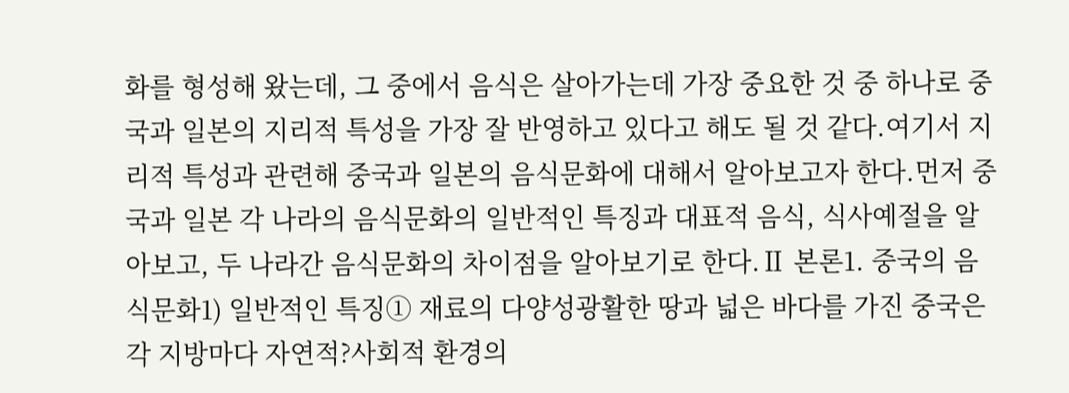화를 형성해 왔는데, 그 중에서 음식은 살아가는데 가장 중요한 것 중 하나로 중국과 일본의 지리적 특성을 가장 잘 반영하고 있다고 해도 될 것 같다.여기서 지리적 특성과 관련해 중국과 일본의 음식문화에 대해서 알아보고자 한다.먼저 중국과 일본 각 나라의 음식문화의 일반적인 특징과 대표적 음식, 식사예절을 알아보고, 두 나라간 음식문화의 차이점을 알아보기로 한다.Ⅱ 본론1. 중국의 음식문화1) 일반적인 특징① 재료의 다양성광활한 땅과 넓은 바다를 가진 중국은 각 지방마다 자연적?사회적 환경의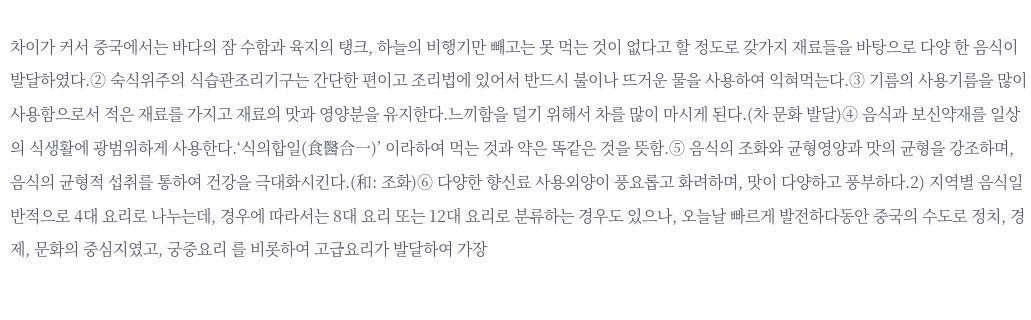차이가 커서 중국에서는 바다의 잠 수함과 육지의 탱크, 하늘의 비행기만 빼고는 못 먹는 것이 없다고 할 정도로 갖가지 재료들을 바탕으로 다양 한 음식이 발달하였다.② 숙식위주의 식습관조리기구는 간단한 편이고 조리법에 있어서 반드시 불이나 뜨거운 물을 사용하여 익혀먹는다.③ 기름의 사용기름을 많이 사용함으로서 적은 재료를 가지고 재료의 맛과 영양분을 유지한다.느끼함을 덜기 위해서 차를 많이 마시게 된다.(차 문화 발달)④ 음식과 보신약재를 일상의 식생활에 광범위하게 사용한다.‘식의합일(食醫合一)’ 이라하여 먹는 것과 약은 똑같은 것을 뜻함.⑤ 음식의 조화와 균형영양과 맛의 균형을 강조하며, 음식의 균형적 섭취를 통하여 건강을 극대화시킨다.(和: 조화)⑥ 다양한 향신료 사용외양이 풍요롭고 화려하며, 맛이 다양하고 풍부하다.2) 지역별 음식일반적으로 4대 요리로 나누는데, 경우에 따라서는 8대 요리 또는 12대 요리로 분류하는 경우도 있으나, 오늘날 빠르게 발전하다동안 중국의 수도로 정치, 경제, 문화의 중심지였고, 궁중요리 를 비롯하여 고급요리가 발달하여 가장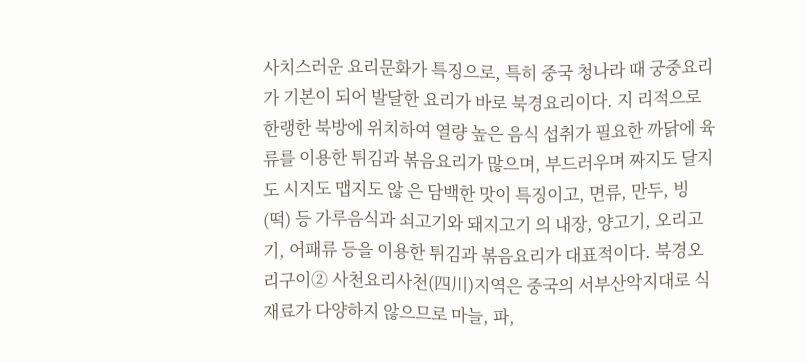사치스러운 요리문화가 특징으로, 특히 중국 청나라 때 궁중요리가 기본이 되어 발달한 요리가 바로 북경요리이다. 지 리적으로 한랭한 북방에 위치하여 열량 높은 음식 섭취가 필요한 까닭에 육류를 이용한 튀김과 볶음요리가 많으며, 부드러우며 짜지도 달지도 시지도 맵지도 않 은 담백한 맛이 특징이고, 면류, 만두, 빙(떡) 등 가루음식과 쇠고기와 돼지고기 의 내장, 양고기, 오리고기, 어패류 등을 이용한 튀김과 볶음요리가 대표적이다. 북경오리구이② 사천요리사천(四川)지역은 중국의 서부산악지대로 식재료가 다양하지 않으므로 마늘, 파,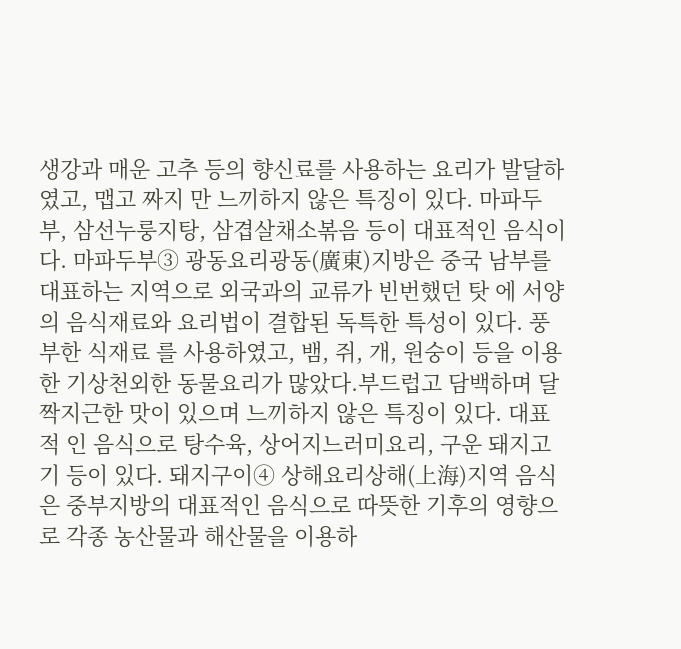생강과 매운 고추 등의 향신료를 사용하는 요리가 발달하였고, 맵고 짜지 만 느끼하지 않은 특징이 있다. 마파두부, 삼선누룽지탕, 삼겹살채소볶음 등이 대표적인 음식이다. 마파두부③ 광동요리광동(廣東)지방은 중국 남부를 대표하는 지역으로 외국과의 교류가 빈번했던 탓 에 서양의 음식재료와 요리법이 결합된 독특한 특성이 있다. 풍부한 식재료 를 사용하였고, 뱀, 쥐, 개, 원숭이 등을 이용한 기상천외한 동물요리가 많았다.부드럽고 담백하며 달짝지근한 맛이 있으며 느끼하지 않은 특징이 있다. 대표적 인 음식으로 탕수육, 상어지느러미요리, 구운 돼지고기 등이 있다. 돼지구이④ 상해요리상해(上海)지역 음식은 중부지방의 대표적인 음식으로 따뜻한 기후의 영향으로 각종 농산물과 해산물을 이용하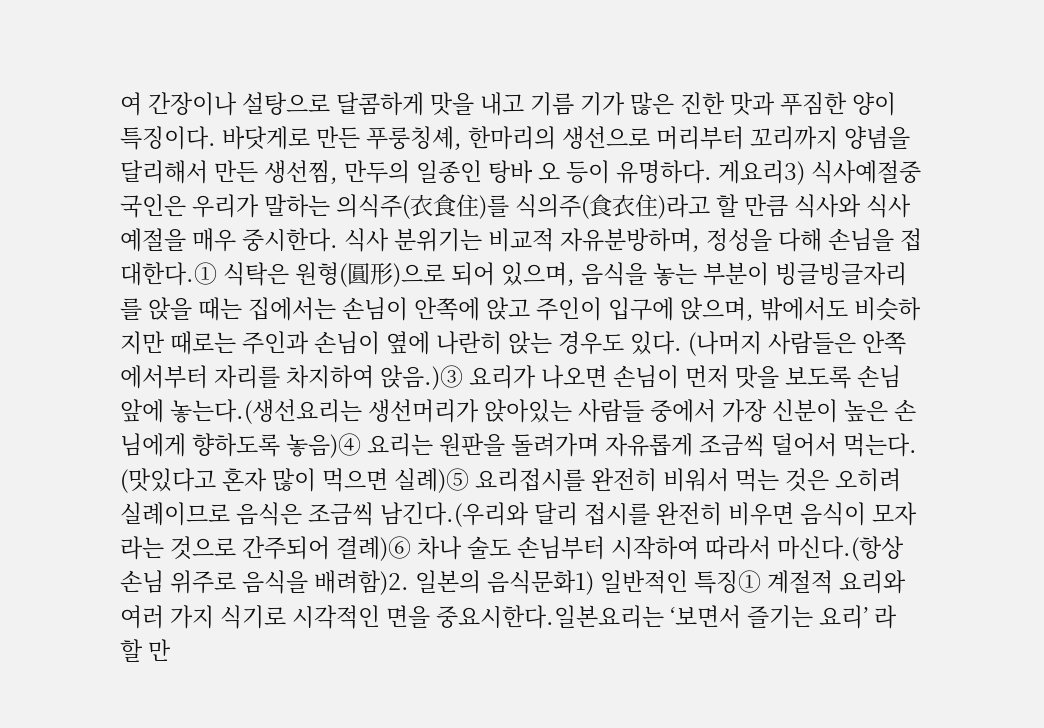여 간장이나 설탕으로 달콤하게 맛을 내고 기름 기가 많은 진한 맛과 푸짐한 양이 특징이다. 바닷게로 만든 푸룽칭셰, 한마리의 생선으로 머리부터 꼬리까지 양념을 달리해서 만든 생선찜, 만두의 일종인 탕바 오 등이 유명하다. 게요리3) 식사예절중국인은 우리가 말하는 의식주(衣食住)를 식의주(食衣住)라고 할 만큼 식사와 식사예절을 매우 중시한다. 식사 분위기는 비교적 자유분방하며, 정성을 다해 손님을 접대한다.① 식탁은 원형(圓形)으로 되어 있으며, 음식을 놓는 부분이 빙글빙글자리를 앉을 때는 집에서는 손님이 안쪽에 앉고 주인이 입구에 앉으며, 밖에서도 비슷하지만 때로는 주인과 손님이 옆에 나란히 앉는 경우도 있다. (나머지 사람들은 안쪽에서부터 자리를 차지하여 앉음.)③ 요리가 나오면 손님이 먼저 맛을 보도록 손님 앞에 놓는다.(생선요리는 생선머리가 앉아있는 사람들 중에서 가장 신분이 높은 손님에게 향하도록 놓음)④ 요리는 원판을 돌려가며 자유롭게 조금씩 덜어서 먹는다. (맛있다고 혼자 많이 먹으면 실례)⑤ 요리접시를 완전히 비워서 먹는 것은 오히려 실례이므로 음식은 조금씩 남긴다.(우리와 달리 접시를 완전히 비우면 음식이 모자라는 것으로 간주되어 결례)⑥ 차나 술도 손님부터 시작하여 따라서 마신다.(항상 손님 위주로 음식을 배려함)2. 일본의 음식문화1) 일반적인 특징① 계절적 요리와 여러 가지 식기로 시각적인 면을 중요시한다.일본요리는 ‘보면서 즐기는 요리’ 라 할 만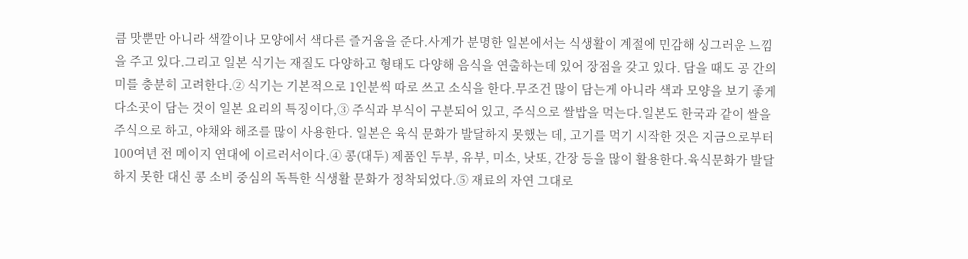큼 맛뿐만 아니라 색깔이나 모양에서 색다른 즐거움을 준다.사계가 분명한 일본에서는 식생활이 계절에 민감해 싱그러운 느낌을 주고 있다.그리고 일본 식기는 재질도 다양하고 형태도 다양해 음식을 연출하는데 있어 장점을 갖고 있다. 담을 때도 공 간의 미를 충분히 고려한다.② 식기는 기본적으로 1인분씩 따로 쓰고 소식을 한다.무조건 많이 담는게 아니라 색과 모양을 보기 좋게 다소곳이 담는 것이 일본 요리의 특징이다,③ 주식과 부식이 구분되어 있고, 주식으로 쌀밥을 먹는다.일본도 한국과 같이 쌀을 주식으로 하고, 야채와 해조를 많이 사용한다. 일본은 육식 문화가 발달하지 못했는 데, 고기를 먹기 시작한 것은 지금으로부터 100여년 전 메이지 연대에 이르러서이다.④ 콩(대두) 제품인 두부, 유부, 미소, 낫또, 간장 등을 많이 활용한다.육식문화가 발달하지 못한 대신 콩 소비 중심의 독특한 식생활 문화가 정착되었다.⑤ 재료의 자연 그대로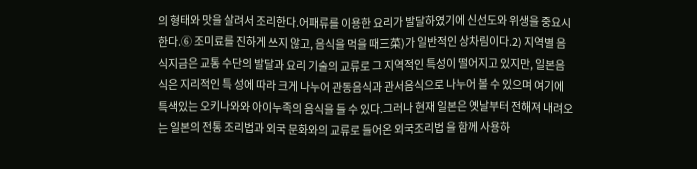의 형태와 맛을 살려서 조리한다.어패류를 이용한 요리가 발달하였기에 신선도와 위생을 중요시한다.⑥ 조미료를 진하게 쓰지 않고, 음식을 먹을 때三菜)가 일반적인 상차림이다.2) 지역별 음식지금은 교통 수단의 발달과 요리 기술의 교류로 그 지역적인 특성이 떨어지고 있지만, 일본음식은 지리적인 특 성에 따라 크게 나누어 관동음식과 관서음식으로 나누어 볼 수 있으며 여기에 특색있는 오키나와와 아이누족의 음식을 들 수 있다.그러나 현재 일본은 옛날부터 전해져 내려오는 일본의 전통 조리법과 외국 문화와의 교류로 들어온 외국조리법 을 함께 사용하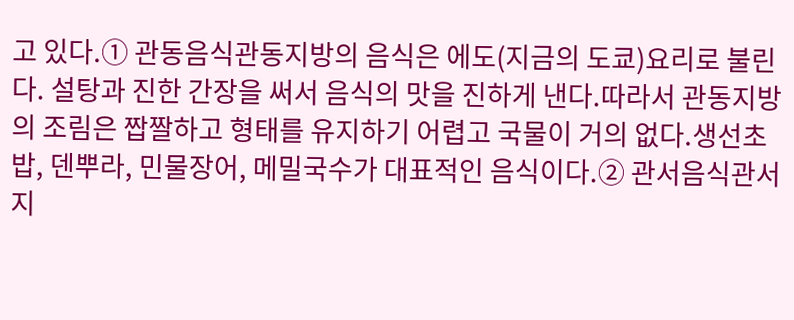고 있다.① 관동음식관동지방의 음식은 에도(지금의 도쿄)요리로 불린다. 설탕과 진한 간장을 써서 음식의 맛을 진하게 낸다.따라서 관동지방의 조림은 짭짤하고 형태를 유지하기 어렵고 국물이 거의 없다.생선초밥, 덴뿌라, 민물장어, 메밀국수가 대표적인 음식이다.② 관서음식관서지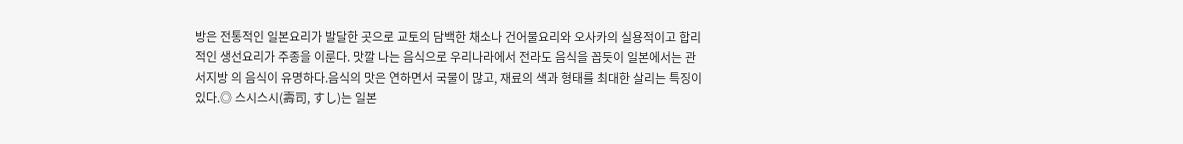방은 전통적인 일본요리가 발달한 곳으로 교토의 담백한 채소나 건어물요리와 오사카의 실용적이고 합리 적인 생선요리가 주종을 이룬다. 맛깔 나는 음식으로 우리나라에서 전라도 음식을 꼽듯이 일본에서는 관서지방 의 음식이 유명하다.음식의 맛은 연하면서 국물이 많고, 재료의 색과 형태를 최대한 살리는 특징이 있다.◎ 스시스시(壽司, すし)는 일본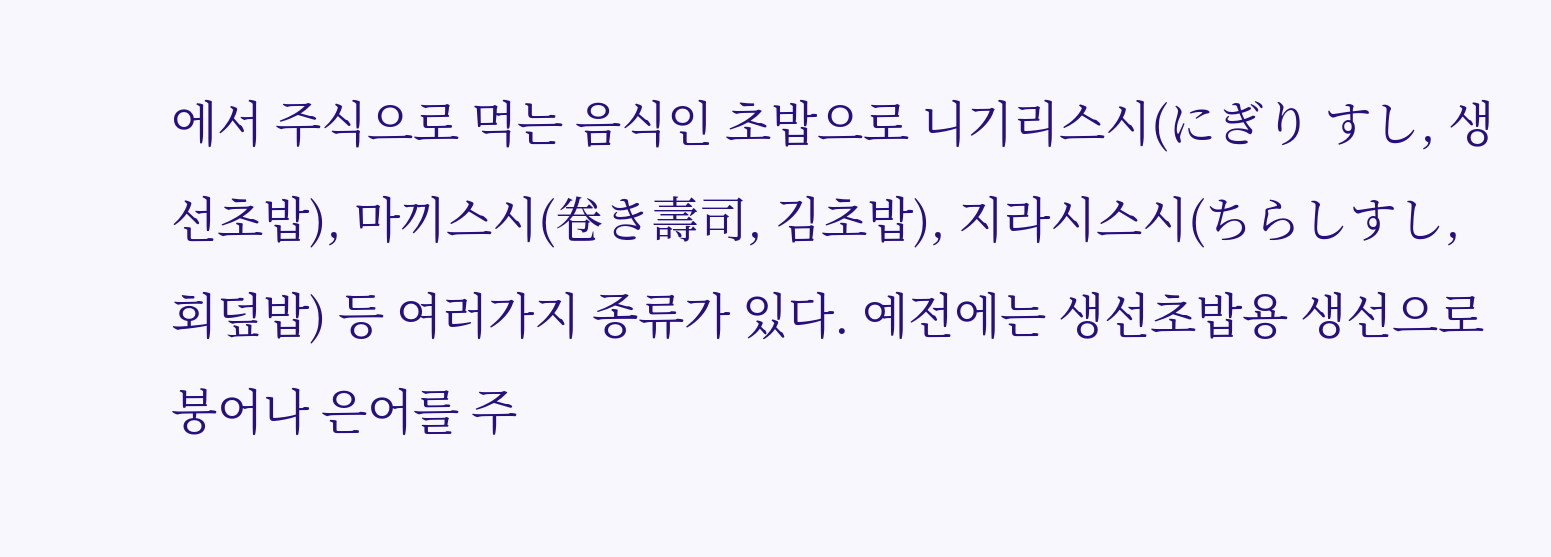에서 주식으로 먹는 음식인 초밥으로 니기리스시(にぎり すし, 생선초밥), 마끼스시(卷き壽司, 김초밥), 지라시스시(ちらしすし, 회덮밥) 등 여러가지 종류가 있다. 예전에는 생선초밥용 생선으로 붕어나 은어를 주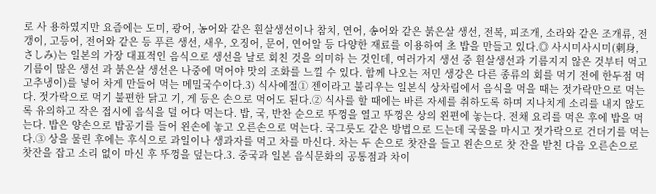로 사 용하였지만 요즘에는 도미, 광어, 농어와 같은 흰살생선이나 참치, 연어, 송어와 같은 붉은살 생선, 전복, 피조개, 소라와 같은 조개류, 전갱이, 고등어, 전어와 같은 등 푸른 생선, 새우, 오징어, 문어, 연어알 등 다양한 재료를 이용하여 초 밥을 만들고 있다.◎ 사시미사시미(刺身, さしみ)는 일본의 가장 대표적인 음식으로 생선을 날로 회친 것을 의미하 는 것인데, 여러가지 생선 중 흰살생선과 기름지지 않은 것부터 먹고 기름이 많은 생선 과 붉은살 생선은 나중에 먹어야 맛의 조화를 느낄 수 있다. 함께 나오는 저민 생강은 다른 종류의 회를 먹기 전에 한두점 먹 고추냉이)를 넣어 차게 만들어 먹는 메밀국수이다.3) 식사예절① 젠이라고 불리우는 일본식 상차림에서 음식을 먹을 때는 젓가락만으로 먹는다. 젓가락으로 먹기 불편한 닭고 기, 게 등은 손으로 먹어도 된다.② 식사를 할 때에는 바른 자세를 취하도록 하며 지나치게 소리를 내지 않도록 유의하고 작은 접시에 음식을 덜 어다 먹는다. 밥, 국, 반찬 순으로 뚜껑을 열고 뚜껑은 상의 왼편에 놓는다. 전채 요리를 먹은 후에 밥을 먹 는다. 밥은 양손으로 밥공기를 들어 왼손에 놓고 오른손으로 먹는다. 국그릇도 같은 방법으로 드는데 국물을 마시고 젓가락으로 건더기를 먹는다.③ 상을 물린 후에는 후식으로 과일이나 생과자를 먹고 차를 마신다. 차는 두 손으로 찻잔을 들고 왼손으로 찻 잔을 받친 다음 오른손으로 찻잔을 잡고 소리 없이 마신 후 뚜껑을 덮는다.3. 중국과 일본 음식문화의 공통점과 차이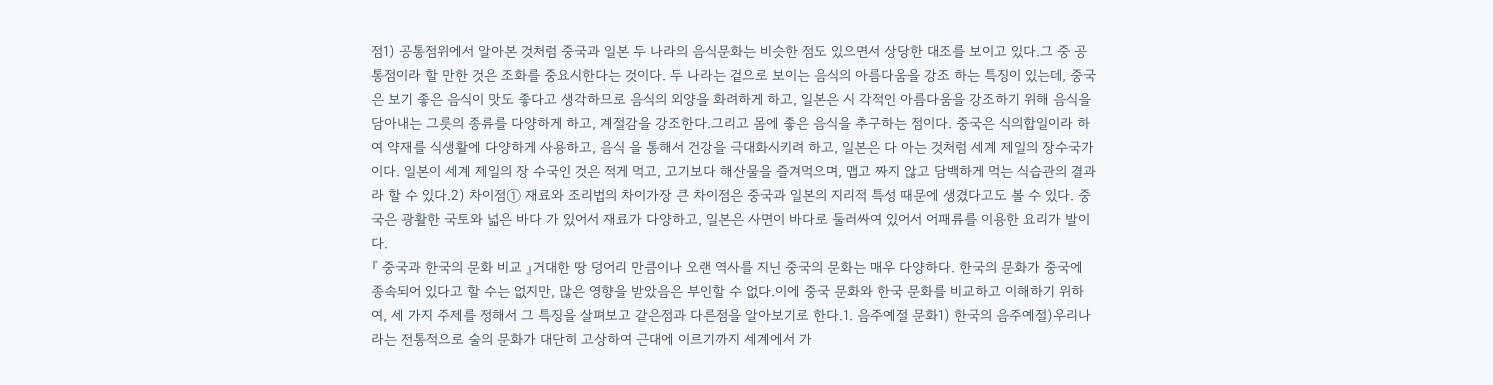점1) 공통점위에서 알아본 것처럼 중국과 일본 두 나라의 음식문화는 비슷한 점도 있으면서 상당한 대조를 보이고 있다.그 중 공통점이라 할 만한 것은 조화를 중요시한다는 것이다. 두 나라는 겉으로 보이는 음식의 아름다움을 강조 하는 특징이 있는데, 중국은 보기 좋은 음식이 맛도 좋다고 생각하므로 음식의 외양을 화려하게 하고, 일본은 시 각적인 아름다움을 강조하기 위해 음식을 담아내는 그릇의 종류를 다양하게 하고, 계절감을 강조한다.그리고 몸에 좋은 음식을 추구하는 점이다. 중국은 식의합일이라 하여 약재를 식생활에 다양하게 사용하고, 음식 을 통해서 건강을 극대화시키려 하고, 일본은 다 아는 것처럼 세계 제일의 장수국가이다. 일본이 세계 제일의 장 수국인 것은 적게 먹고, 고기보다 해산물을 즐겨먹으며, 맵고 짜지 않고 담백하게 먹는 식습관의 결과라 할 수 있다.2) 차이점① 재료와 조리법의 차이가장 큰 차이점은 중국과 일본의 지리적 특성 때문에 생겼다고도 볼 수 있다. 중국은 광활한 국토와 넓은 바다 가 있어서 재료가 다양하고, 일본은 사면이 바다로 둘러싸여 있어서 어패류를 이용한 요리가 발이다.
『 중국과 한국의 문화 비교 』거대한 땅 덩어리 만큼이나 오랜 역사를 지닌 중국의 문화는 매우 다양하다. 한국의 문화가 중국에 종속되어 있다고 할 수는 없지만, 많은 영향을 받았음은 부인할 수 없다.이에 중국 문화와 한국 문화를 비교하고 이해하기 위하여, 세 가지 주제를 정해서 그 특징을 살펴보고 같은점과 다른점을 알아보기로 한다.1. 음주예절 문화1) 한국의 음주예절)우리나라는 전통적으로 술의 문화가 대단히 고상하여 근대에 이르기까지 세계에서 가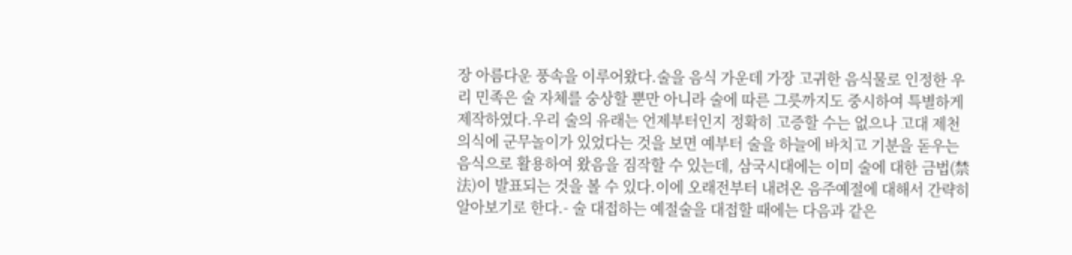장 아름다운 풍속을 이루어왔다.술을 음식 가운데 가장 고귀한 음식물로 인정한 우리 민족은 술 자체를 숭상할 뿐만 아니라 술에 따른 그릇까지도 중시하여 특별하게 제작하였다.우리 술의 유래는 언제부터인지 정확히 고증할 수는 없으나 고대 제천의식에 군무놀이가 있었다는 것을 보면 예부터 술을 하늘에 바치고 기분을 돋우는 음식으로 활용하여 왔음을 짐작할 수 있는데, 삼국시대에는 이미 술에 대한 금법(禁法)이 발표되는 것을 볼 수 있다.이에 오래전부터 내려온 음주예절에 대해서 간략히 알아보기로 한다.- 술 대접하는 예절술을 대접할 때에는 다음과 같은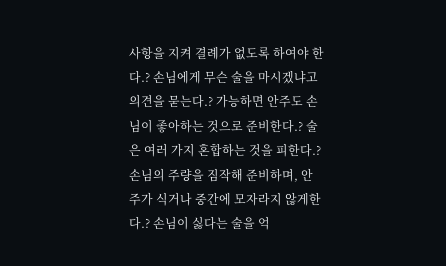사항을 지켜 결례가 없도록 하여야 한다.? 손님에게 무슨 술을 마시겠냐고 의견을 묻는다.? 가능하면 안주도 손님이 좋아하는 것으로 준비한다.? 술은 여러 가지 혼합하는 것을 피한다.? 손님의 주량을 짐작해 준비하며, 안주가 식거나 중간에 모자라지 않게한다.? 손님이 싫다는 술을 억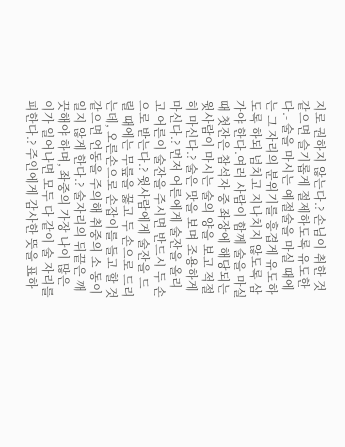지로 권하지 않는다.? 손님이 취한 것 같으면 슬기롭게 절제하도록 유도한다.- 술을 마시는 예절술을 마실 때에는 그 자리의 분위기를 흥겹게 유도하도록 하되 넘치고 지나치지 않도록 삼가야 한다.여러 사람이 함께 술을 마실 때 첫잔은 참석자 중 좌장에 해당되는 윗사람이 마시는 술의 양을 보고 적절히 마신다.? 술은 맛을 보며 조용하게 마신다.? 먼저 어른에게 술잔을 올리고 어른이 술잔을 주시면 반드시 두 손으로 받는다.? 윗사람에게 술잔을 드릴 때에는 무릎을 꿇고 두 손으로 드리는데, 오른손으로 손잡이를 들고 할 것 같으면 언동을 주의해 취중의 소 동이 일지 않게 한다.? 술자리의 뒤끝은 깨끗해야 하며, 좌중의 가장 나이 많은 이가 일어나면 모두 다 같이 술 자리를 피한다.? 주인에게 감사한 뜻을 표하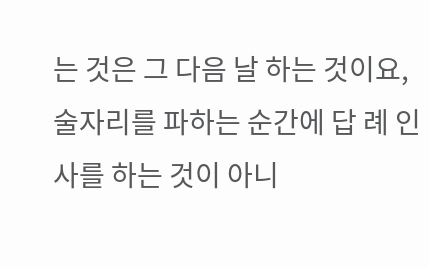는 것은 그 다음 날 하는 것이요, 술자리를 파하는 순간에 답 례 인사를 하는 것이 아니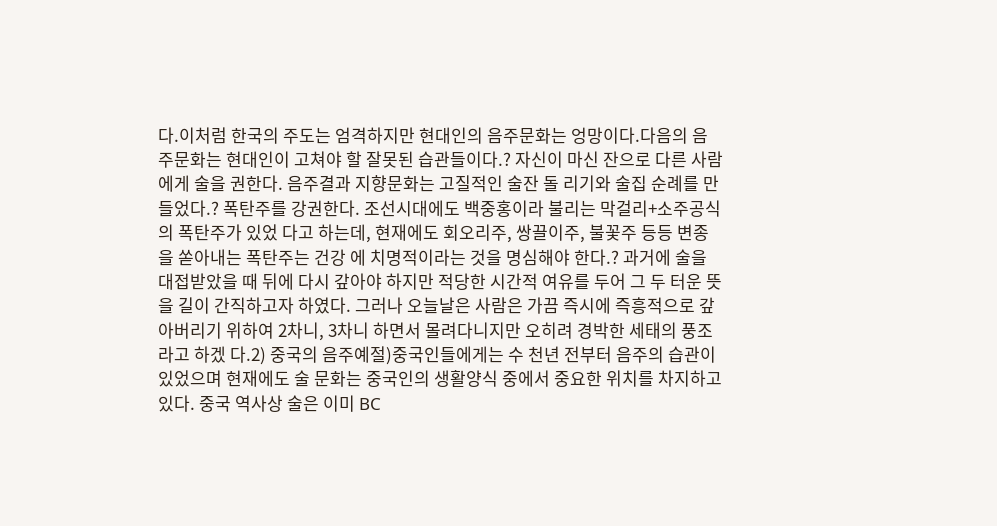다.이처럼 한국의 주도는 엄격하지만 현대인의 음주문화는 엉망이다.다음의 음주문화는 현대인이 고쳐야 할 잘못된 습관들이다.? 자신이 마신 잔으로 다른 사람에게 술을 권한다. 음주결과 지향문화는 고질적인 술잔 돌 리기와 술집 순례를 만들었다.? 폭탄주를 강권한다. 조선시대에도 백중홍이라 불리는 막걸리+소주공식의 폭탄주가 있었 다고 하는데, 현재에도 회오리주, 쌍끌이주, 불꽃주 등등 변종을 쏟아내는 폭탄주는 건강 에 치명적이라는 것을 명심해야 한다.? 과거에 술을 대접받았을 때 뒤에 다시 갚아야 하지만 적당한 시간적 여유를 두어 그 두 터운 뜻을 길이 간직하고자 하였다. 그러나 오늘날은 사람은 가끔 즉시에 즉흥적으로 갚 아버리기 위하여 2차니, 3차니 하면서 몰려다니지만 오히려 경박한 세태의 풍조라고 하겠 다.2) 중국의 음주예절)중국인들에게는 수 천년 전부터 음주의 습관이 있었으며 현재에도 술 문화는 중국인의 생활양식 중에서 중요한 위치를 차지하고 있다. 중국 역사상 술은 이미 BC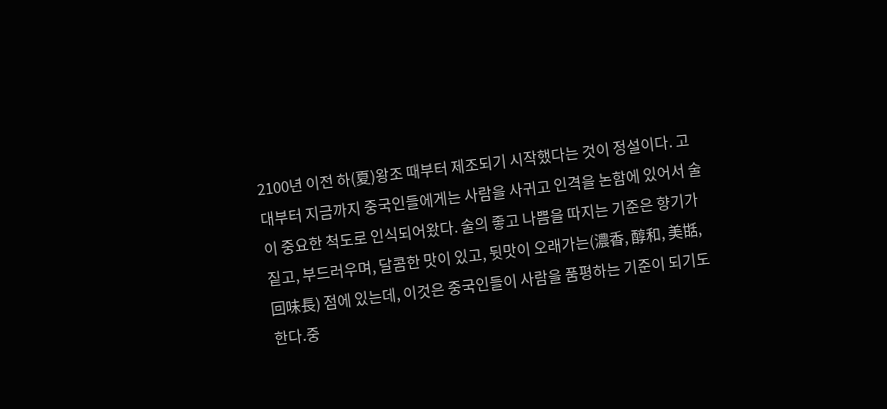2100년 이전 하(夏)왕조 때부터 제조되기 시작했다는 것이 정설이다. 고대부터 지금까지 중국인들에게는 사람을 사귀고 인격을 논함에 있어서 술이 중요한 척도로 인식되어왔다. 술의 좋고 나쁨을 따지는 기준은 향기가 짙고, 부드러우며, 달콤한 맛이 있고, 뒷맛이 오래가는(濃香, 醇和, 美甛, 回味長) 점에 있는데, 이것은 중국인들이 사람을 품평하는 기준이 되기도 한다.중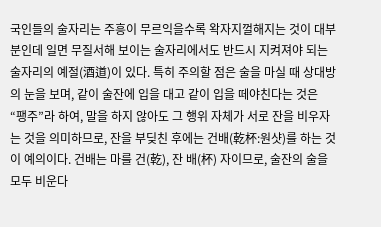국인들의 술자리는 주흥이 무르익을수록 왁자지껄해지는 것이 대부분인데 일면 무질서해 보이는 술자리에서도 반드시 지켜져야 되는 술자리의 예절(酒道)이 있다. 특히 주의할 점은 술을 마실 때 상대방의 눈을 보며, 같이 술잔에 입을 대고 같이 입을 떼야친다는 것은 “팽주”라 하여, 말을 하지 않아도 그 행위 자체가 서로 잔을 비우자는 것을 의미하므로, 잔을 부딪친 후에는 건배(乾杯:원샷)를 하는 것이 예의이다. 건배는 마를 건(乾), 잔 배(杯) 자이므로, 술잔의 술을 모두 비운다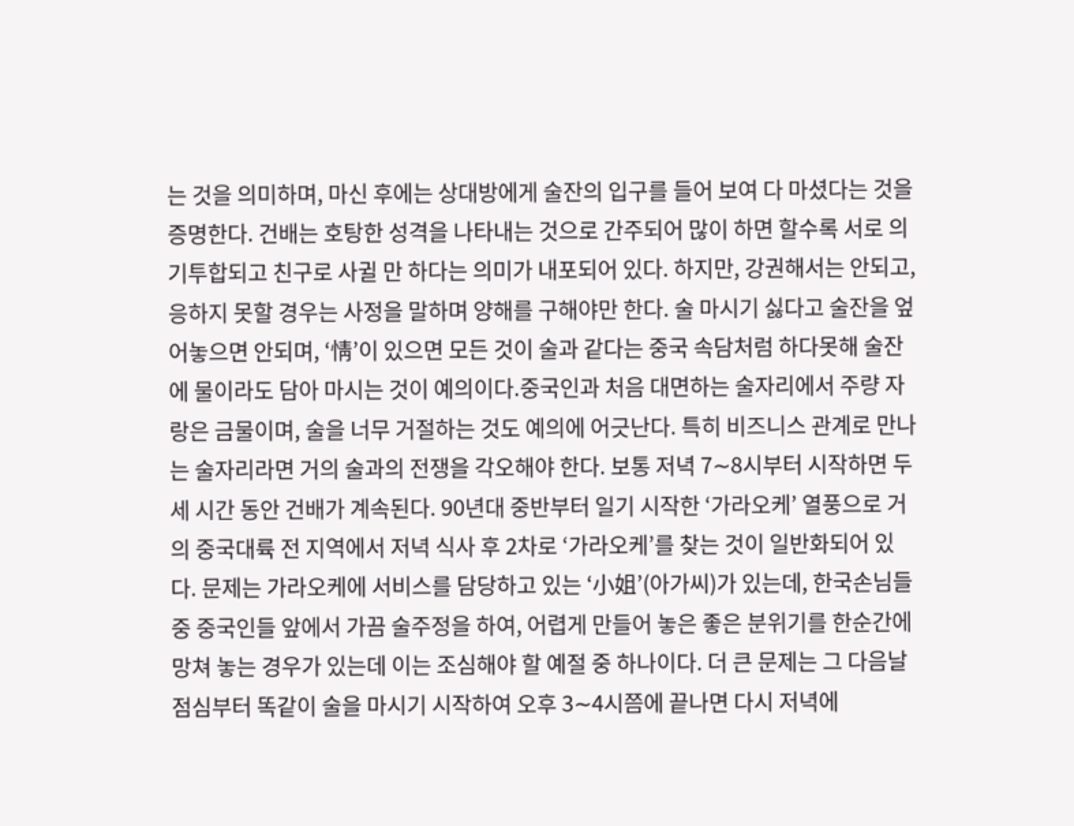는 것을 의미하며, 마신 후에는 상대방에게 술잔의 입구를 들어 보여 다 마셨다는 것을 증명한다. 건배는 호탕한 성격을 나타내는 것으로 간주되어 많이 하면 할수록 서로 의기투합되고 친구로 사귈 만 하다는 의미가 내포되어 있다. 하지만, 강권해서는 안되고, 응하지 못할 경우는 사정을 말하며 양해를 구해야만 한다. 술 마시기 싫다고 술잔을 엎어놓으면 안되며, ‘情’이 있으면 모든 것이 술과 같다는 중국 속담처럼 하다못해 술잔에 물이라도 담아 마시는 것이 예의이다.중국인과 처음 대면하는 술자리에서 주량 자랑은 금물이며, 술을 너무 거절하는 것도 예의에 어긋난다. 특히 비즈니스 관계로 만나는 술자리라면 거의 술과의 전쟁을 각오해야 한다. 보통 저녁 7∼8시부터 시작하면 두세 시간 동안 건배가 계속된다. 90년대 중반부터 일기 시작한 ‘가라오케’ 열풍으로 거의 중국대륙 전 지역에서 저녁 식사 후 2차로 ‘가라오케’를 찾는 것이 일반화되어 있다. 문제는 가라오케에 서비스를 담당하고 있는 ‘小姐’(아가씨)가 있는데, 한국손님들 중 중국인들 앞에서 가끔 술주정을 하여, 어렵게 만들어 놓은 좋은 분위기를 한순간에 망쳐 놓는 경우가 있는데 이는 조심해야 할 예절 중 하나이다. 더 큰 문제는 그 다음날 점심부터 똑같이 술을 마시기 시작하여 오후 3∼4시쯤에 끝나면 다시 저녁에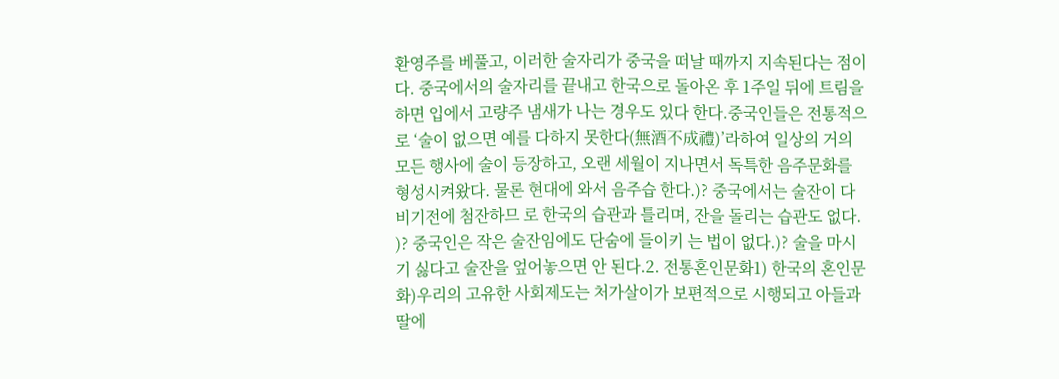환영주를 베풀고, 이러한 술자리가 중국을 떠날 때까지 지속된다는 점이다. 중국에서의 술자리를 끝내고 한국으로 돌아온 후 1주일 뒤에 트림을 하면 입에서 고량주 냄새가 나는 경우도 있다 한다.중국인들은 전통적으로 ‘술이 없으면 예를 다하지 못한다(無酒不成禮)’라하여 일상의 거의 모든 행사에 술이 등장하고, 오랜 세월이 지나면서 독특한 음주문화를 형성시켜왔다. 물론 현대에 와서 음주습 한다.)? 중국에서는 술잔이 다 비기전에 첨잔하므 로 한국의 습관과 틀리며, 잔을 돌리는 습관도 없다. )? 중국인은 작은 술잔임에도 단숨에 들이키 는 법이 없다.)? 술을 마시기 싫다고 술잔을 엎어놓으면 안 된다.2. 전통혼인문화1) 한국의 혼인문화)우리의 고유한 사회제도는 처가살이가 보편적으로 시행되고 아들과 딸에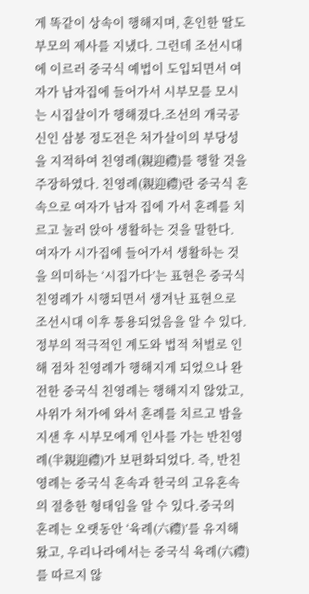게 똑같이 상속이 행해지며, 혼인한 딸도 부모의 제사를 지냈다. 그런데 조선시대에 이르러 중국식 예법이 도입되면서 여자가 남자집에 들어가서 시부모를 모시는 시집살이가 행해졌다.조선의 개국공신인 삼봉 정도전은 처가살이의 부당성을 지적하여 친영례(親迎禮)를 행할 것을 주장하였다. 친영례(親迎禮)란 중국식 혼속으로 여자가 남자 집에 가서 혼례를 치르고 눌러 앉아 생활하는 것을 말한다. 여자가 시가집에 들어가서 생활하는 것을 의미하는 ‘시집가다’는 표현은 중국식 친영례가 시행되면서 생겨난 표현으로 조선시대 이후 통용되었음을 알 수 있다.정부의 적극적인 계도와 법적 처벌로 인해 점차 친영례가 행해지게 되었으나 완전한 중국식 친영례는 행해지지 않았고, 사위가 처가에 와서 혼례를 치르고 밤을 지샌 후 시부모에게 인사를 가는 반친영례(半親迎禮)가 보편화되었다. 즉, 반친영례는 중국식 혼속과 한국의 고유혼속의 절충한 형태임을 알 수 있다.중국의 혼례는 오랫동안 ‘육례(六禮)’를 유지해왔고, 우리나라에서는 중국식 육례(六禮)를 따르지 않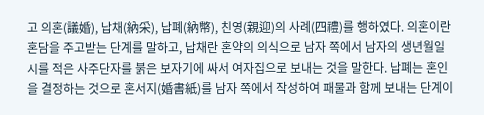고 의혼(議婚), 납채(納采), 납폐(納幣), 친영(親迎)의 사례(四禮)를 행하였다. 의혼이란 혼담을 주고받는 단계를 말하고, 납채란 혼약의 의식으로 남자 쪽에서 남자의 생년월일시를 적은 사주단자를 붉은 보자기에 싸서 여자집으로 보내는 것을 말한다. 납폐는 혼인을 결정하는 것으로 혼서지(婚書紙)를 남자 쪽에서 작성하여 패물과 함께 보내는 단계이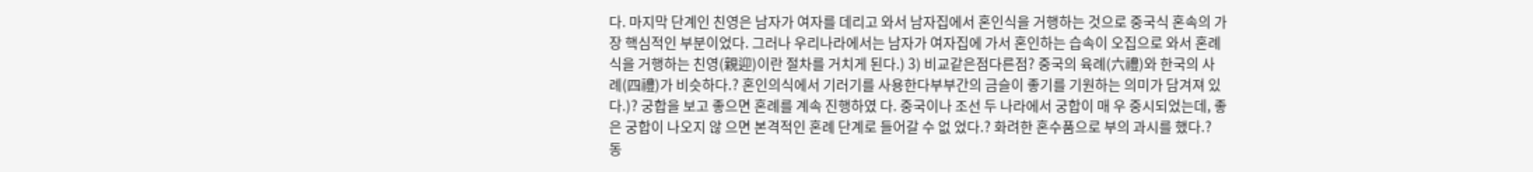다. 마지막 단계인 친영은 남자가 여자를 데리고 와서 남자집에서 혼인식을 거행하는 것으로 중국식 혼속의 가장 핵심적인 부분이었다. 그러나 우리나라에서는 남자가 여자집에 가서 혼인하는 습속이 오집으로 와서 혼례식을 거행하는 친영(親迎)이란 절차를 거치게 된다.) 3) 비교같은점다른점? 중국의 육례(六禮)와 한국의 사례(四禮)가 비슷하다.? 혼인의식에서 기러기를 사용한다부부간의 금슬이 좋기를 기원하는 의미가 담겨져 있다.)? 궁합을 보고 좋으면 혼례를 계속 진행하였 다. 중국이나 조선 두 나라에서 궁합이 매 우 중시되었는데, 좋은 궁합이 나오지 않 으면 본격적인 혼례 단계로 들어갈 수 없 었다.? 화려한 혼수품으로 부의 과시를 했다.? 동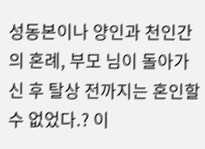성동본이나 양인과 천인간의 혼례, 부모 님이 돌아가신 후 탈상 전까지는 혼인할 수 없었다.? 이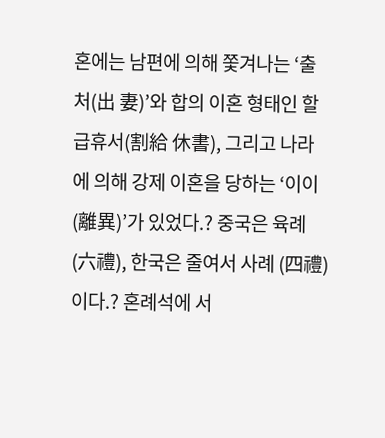혼에는 남편에 의해 쫓겨나는 ‘출처(出 妻)’와 합의 이혼 형태인 할급휴서(割給 休書), 그리고 나라에 의해 강제 이혼을 당하는 ‘이이(離異)’가 있었다.? 중국은 육례(六禮), 한국은 줄여서 사례 (四禮)이다.? 혼례석에 서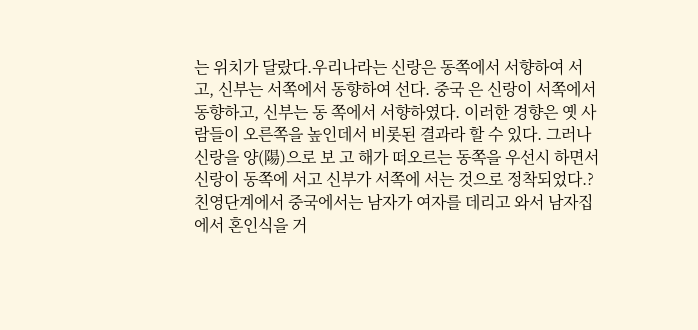는 위치가 달랐다.우리나라는 신랑은 동쪽에서 서향하여 서 고, 신부는 서쪽에서 동향하여 선다. 중국 은 신랑이 서쪽에서 동향하고, 신부는 동 쪽에서 서향하였다. 이러한 경향은 옛 사 람들이 오른쪽을 높인데서 비롯된 결과라 할 수 있다. 그러나 신랑을 양(陽)으로 보 고 해가 떠오르는 동쪽을 우선시 하면서 신랑이 동쪽에 서고 신부가 서쪽에 서는 것으로 정착되었다.? 친영단계에서 중국에서는 남자가 여자를 데리고 와서 남자집에서 혼인식을 거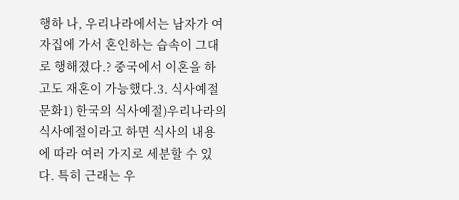행하 나, 우리나라에서는 남자가 여자집에 가서 혼인하는 습속이 그대로 행해졌다.? 중국에서 이혼을 하고도 재혼이 가능했다.3. 식사예절 문화1) 한국의 식사예절)우리나라의 식사예절이라고 하면 식사의 내용에 따라 여러 가지로 세분할 수 있다. 특히 근래는 우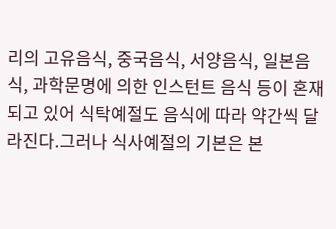리의 고유음식, 중국음식, 서양음식, 일본음식, 과학문명에 의한 인스턴트 음식 등이 혼재되고 있어 식탁예절도 음식에 따라 약간씩 달라진다.그러나 식사예절의 기본은 본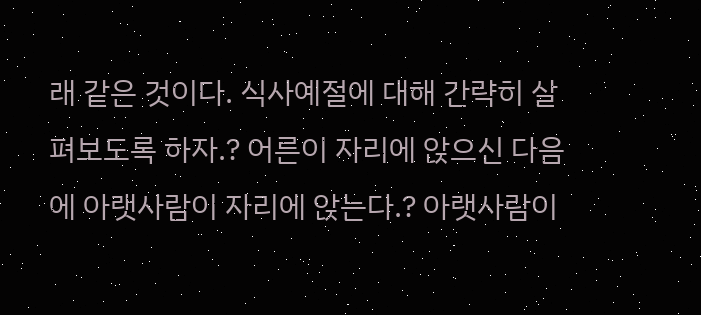래 같은 것이다. 식사예절에 대해 간략히 살펴보도록 하자.? 어른이 자리에 앉으신 다음에 아랫사람이 자리에 앉는다.? 아랫사람이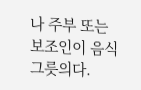나 주부 또는 보조인이 음식그릇의다.